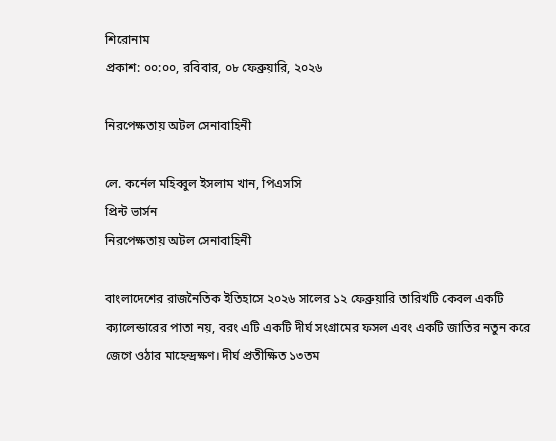শিরোনাম
প্রকাশ: ০০:০০, রবিবার, ০৮ ফেব্রুয়ারি, ২০২৬

নিরপেক্ষতায় অটল সেনাবাহিনী

লে. কর্নেল মহিব্বুল ইসলাম খান, পিএসসি
প্রিন্ট ভার্সন
নিরপেক্ষতায় অটল সেনাবাহিনী

বাংলাদেশের রাজনৈতিক ইতিহাসে ২০২৬ সালের ১২ ফেব্রুয়ারি তারিখটি কেবল একটি ক্যালেন্ডারের পাতা নয়, বরং এটি একটি দীর্ঘ সংগ্রামের ফসল এবং একটি জাতির নতুন করে জেগে ওঠার মাহেন্দ্রক্ষণ। দীর্ঘ প্রতীক্ষিত ১৩তম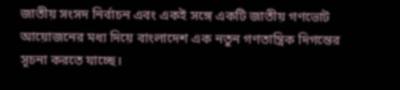জাতীয় সংসদ নির্বাচন এবং একই সঙ্গে একটি জাতীয় গণভোট আয়োজনের মধ্য দিয়ে বাংলাদেশ এক নতুন গণতান্ত্রিক দিগন্তের সূচনা করতে যাচ্ছে।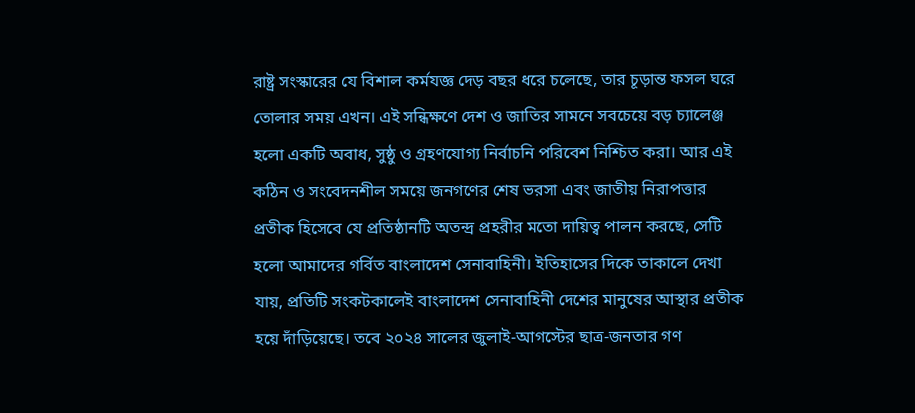রাষ্ট্র সংস্কারের যে বিশাল কর্মযজ্ঞ দেড় বছর ধরে চলেছে, তার চূড়ান্ত ফসল ঘরে তোলার সময় এখন। এই সন্ধিক্ষণে দেশ ও জাতির সামনে সবচেয়ে বড় চ্যালেঞ্জ হলো একটি অবাধ, সুষ্ঠু ও গ্রহণযোগ্য নির্বাচনি পরিবেশ নিশ্চিত করা। আর এই কঠিন ও সংবেদনশীল সময়ে জনগণের শেষ ভরসা এবং জাতীয় নিরাপত্তার প্রতীক হিসেবে যে প্রতিষ্ঠানটি অতন্দ্র প্রহরীর মতো দায়িত্ব পালন করছে, সেটি হলো আমাদের গর্বিত বাংলাদেশ সেনাবাহিনী। ইতিহাসের দিকে তাকালে দেখা যায়, প্রতিটি সংকটকালেই বাংলাদেশ সেনাবাহিনী দেশের মানুষের আস্থার প্রতীক হয়ে দাঁড়িয়েছে। তবে ২০২৪ সালের জুলাই-আগস্টের ছাত্র-জনতার গণ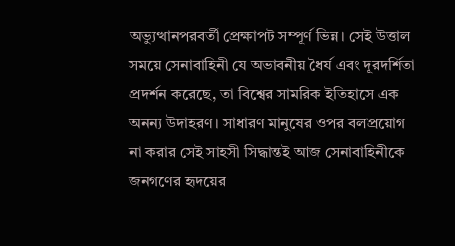অভ্যুত্থানপরবর্তী প্রেক্ষাপট সম্পূর্ণ ভিন্ন। সেই উত্তাল সময়ে সেনাবাহিনী যে অভাবনীয় ধৈর্য এবং দূরদর্শিতা প্রদর্শন করেছে, তা বিশ্বের সামরিক ইতিহাসে এক অনন্য উদাহরণ। সাধারণ মানুষের ওপর বলপ্রয়োগ না করার সেই সাহসী সিদ্ধান্তই আজ সেনাবাহিনীকে জনগণের হৃদয়ের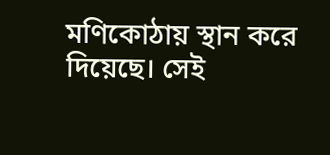মণিকোঠায় স্থান করে দিয়েছে। সেই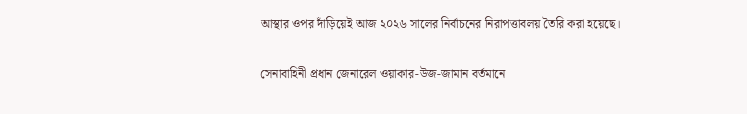আস্থার ওপর দাঁড়িয়েই আজ ২০২৬ সালের নির্বাচনের নিরাপত্তাবলয় তৈরি করা হয়েছে।

সেনাবাহিনী প্রধান জেনারেল ওয়াকার-উজ-জামান বর্তমানে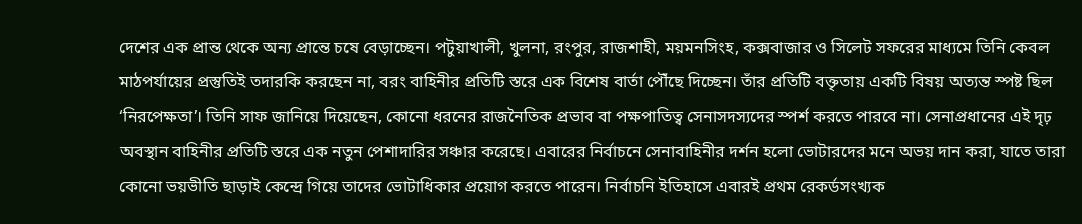দেশের এক প্রান্ত থেকে অন্য প্রান্তে চষে বেড়াচ্ছেন। পটুয়াখালী, খুলনা, রংপুর, রাজশাহী, ময়মনসিংহ, কক্সবাজার ও সিলেট সফরের মাধ্যমে তিনি কেবল মাঠপর্যায়ের প্রস্তুতিই তদারকি করছেন না, বরং বাহিনীর প্রতিটি স্তরে এক বিশেষ বার্তা পৌঁছে দিচ্ছেন। তাঁর প্রতিটি বক্তৃতায় একটি বিষয় অত্যন্ত স্পষ্ট ছিল ‘নিরপেক্ষতা’। তিনি সাফ জানিয়ে দিয়েছেন, কোনো ধরনের রাজনৈতিক প্রভাব বা পক্ষপাতিত্ব সেনাসদস্যদের স্পর্শ করতে পারবে না। সেনাপ্রধানের এই দৃঢ় অবস্থান বাহিনীর প্রতিটি স্তরে এক নতুন পেশাদারির সঞ্চার করেছে। এবারের নির্বাচনে সেনাবাহিনীর দর্শন হলো ভোটারদের মনে অভয় দান করা, যাতে তারা কোনো ভয়ভীতি ছাড়াই কেন্দ্রে গিয়ে তাদের ভোটাধিকার প্রয়োগ করতে পারেন। নির্বাচনি ইতিহাসে এবারই প্রথম রেকর্ডসংখ্যক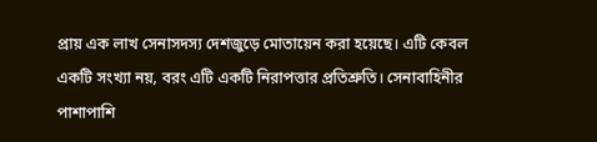প্রায় এক লাখ সেনাসদস্য দেশজুড়ে মোতায়েন করা হয়েছে। এটি কেবল একটি সংখ্যা নয়, বরং এটি একটি নিরাপত্তার প্রতিশ্রুতি। সেনাবাহিনীর পাশাপাশি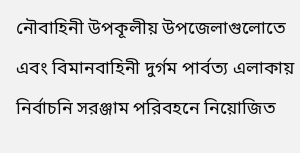নৌবাহিনী উপকূলীয় উপজেলাগুলোতে এবং বিমানবাহিনী দুর্গম পার্বত্য এলাকায় নির্বাচনি সরঞ্জাম পরিবহনে নিয়োজিত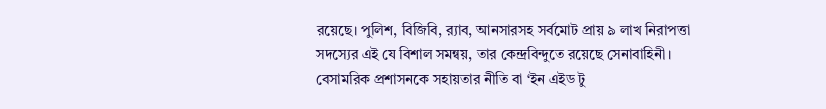রয়েছে। পুলিশ, বিজিবি, র‌্যাব, আনসারসহ সর্বমোট প্রায় ৯ লাখ নিরাপত্তা সদস্যের এই যে বিশাল সমন্বয়, তার কেন্দ্রবিন্দুতে রয়েছে সেনাবাহিনী। বেসামরিক প্রশাসনকে সহায়তার নীতি বা ‘ইন এইড টু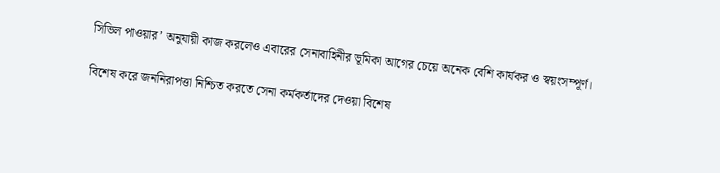সিভিল পাওয়ার’ অনুযায়ী কাজ করলেও এবারের সেনাবাহিনীর ভূমিকা আগের চেয়ে অনেক বেশি কার্যকর ও স্বয়ংসম্পূর্ণ।

বিশেষ করে জননিরাপত্তা নিশ্চিত করতে সেনা কর্মকর্তাদের দেওয়া বিশেষ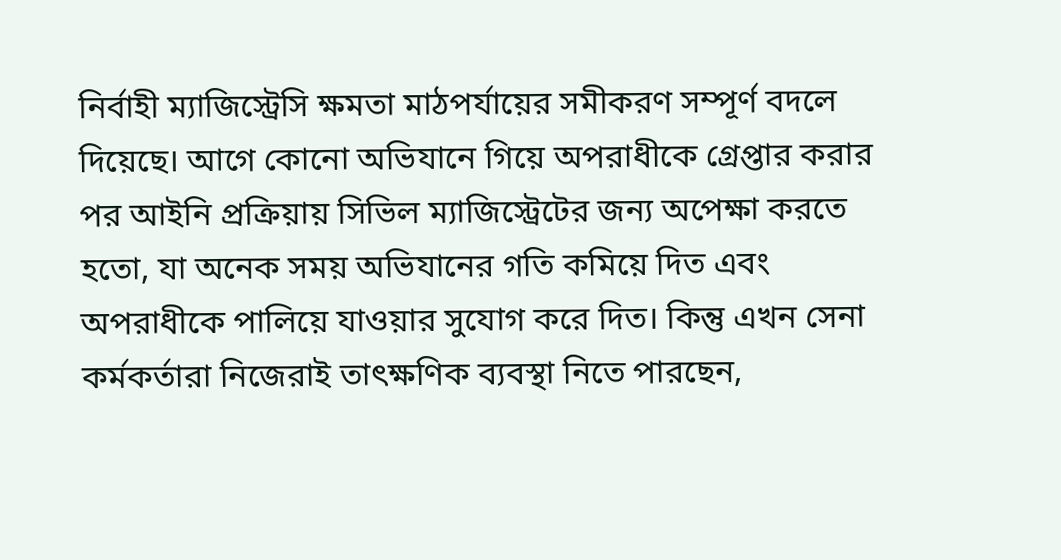নির্বাহী ম্যাজিস্ট্রেসি ক্ষমতা মাঠপর্যায়ের সমীকরণ সম্পূর্ণ বদলে দিয়েছে। আগে কোনো অভিযানে গিয়ে অপরাধীকে গ্রেপ্তার করার পর আইনি প্রক্রিয়ায় সিভিল ম্যাজিস্ট্রেটের জন্য অপেক্ষা করতে হতো, যা অনেক সময় অভিযানের গতি কমিয়ে দিত এবং অপরাধীকে পালিয়ে যাওয়ার সুযোগ করে দিত। কিন্তু এখন সেনা কর্মকর্তারা নিজেরাই তাৎক্ষণিক ব্যবস্থা নিতে পারছেন,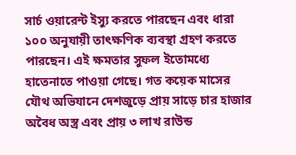সার্চ ওয়ারেন্ট ইস্যু করতে পারছেন এবং ধারা ১০০ অনুযায়ী তাৎক্ষণিক ব্যবস্থা গ্রহণ করতে পারছেন। এই ক্ষমতার সুফল ইতোমধ্যে হাতেনাতে পাওয়া গেছে। গত কয়েক মাসের যৌথ অভিযানে দেশজুড়ে প্রায় সাড়ে চার হাজার অবৈধ অস্ত্র এবং প্রায় ৩ লাখ রাউন্ড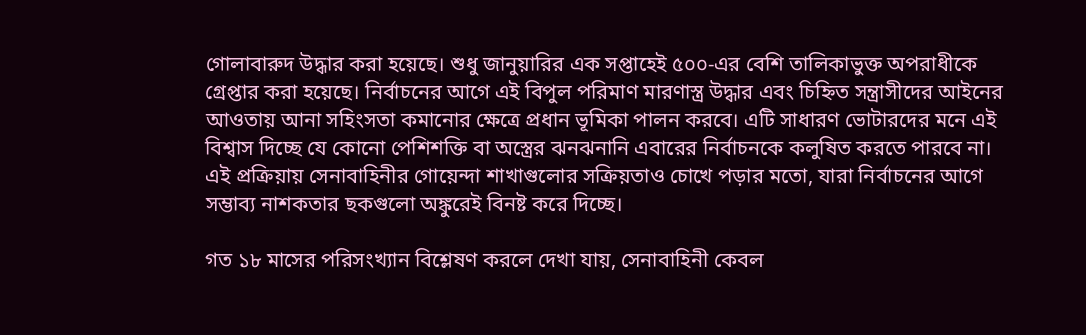গোলাবারুদ উদ্ধার করা হয়েছে। শুধু জানুয়ারির এক সপ্তাহেই ৫০০-এর বেশি তালিকাভুক্ত অপরাধীকে গ্রেপ্তার করা হয়েছে। নির্বাচনের আগে এই বিপুল পরিমাণ মারণাস্ত্র উদ্ধার এবং চিহ্নিত সন্ত্রাসীদের আইনের আওতায় আনা সহিংসতা কমানোর ক্ষেত্রে প্রধান ভূমিকা পালন করবে। এটি সাধারণ ভোটারদের মনে এই বিশ্বাস দিচ্ছে যে কোনো পেশিশক্তি বা অস্ত্রের ঝনঝনানি এবারের নির্বাচনকে কলুষিত করতে পারবে না। এই প্রক্রিয়ায় সেনাবাহিনীর গোয়েন্দা শাখাগুলোর সক্রিয়তাও চোখে পড়ার মতো, যারা নির্বাচনের আগে সম্ভাব্য নাশকতার ছকগুলো অঙ্কুরেই বিনষ্ট করে দিচ্ছে।

গত ১৮ মাসের পরিসংখ্যান বিশ্লেষণ করলে দেখা যায়, সেনাবাহিনী কেবল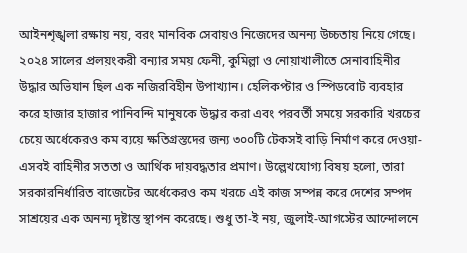আইনশৃঙ্খলা রক্ষায় নয়, বরং মানবিক সেবায়ও নিজেদের অনন্য উচ্চতায় নিয়ে গেছে। ২০২৪ সালের প্রলয়ংকরী বন্যার সময় ফেনী, কুমিল্লা ও নোয়াখালীতে সেনাবাহিনীর উদ্ধার অভিযান ছিল এক নজিরবিহীন উপাখ্যান। হেলিকপ্টার ও স্পিডবোট ব্যবহার করে হাজার হাজার পানিবন্দি মানুষকে উদ্ধার করা এবং পরবর্তী সময়ে সরকারি খরচের চেয়ে অর্ধেকেরও কম ব্যয়ে ক্ষতিগ্রস্তদের জন্য ৩০০টি টেকসই বাড়ি নির্মাণ করে দেওয়া-এসবই বাহিনীর সততা ও আর্থিক দায়বদ্ধতার প্রমাণ। উল্লেখযোগ্য বিষয় হলো, তারা সরকারনির্ধারিত বাজেটের অর্ধেকেরও কম খরচে এই কাজ সম্পন্ন করে দেশের সম্পদ সাশ্রয়ের এক অনন্য দৃষ্টান্ত স্থাপন করেছে। শুধু তা-ই নয়, জুলাই-আগস্টের আন্দোলনে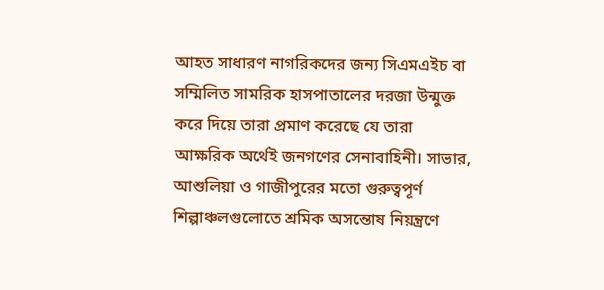আহত সাধারণ নাগরিকদের জন্য সিএমএইচ বা সম্মিলিত সামরিক হাসপাতালের দরজা উন্মুক্ত করে দিয়ে তারা প্রমাণ করেছে যে তারা আক্ষরিক অর্থেই জনগণের সেনাবাহিনী। সাভার, আশুলিয়া ও গাজীপুরের মতো গুরুত্বপূর্ণ শিল্পাঞ্চলগুলোতে শ্রমিক অসন্তোষ নিয়ন্ত্রণে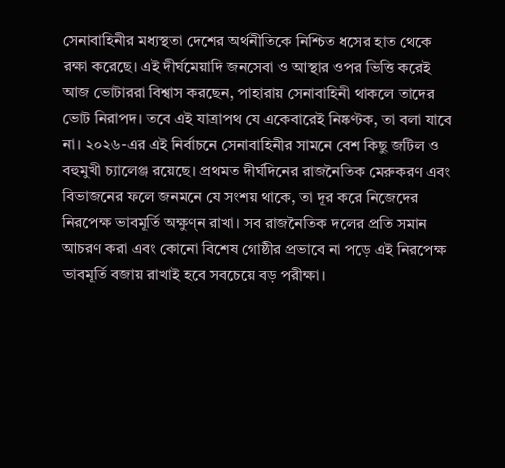সেনাবাহিনীর মধ্যস্থতা দেশের অর্থনীতিকে নিশ্চিত ধসের হাত থেকে রক্ষা করেছে। এই দীর্ঘমেয়াদি জনসেবা ও আস্থার ওপর ভিত্তি করেই আজ ভোটাররা বিশ্বাস করছেন, পাহারায় সেনাবাহিনী থাকলে তাদের ভোট নিরাপদ। তবে এই যাত্রাপথ যে একেবারেই নিষ্কণ্টক, তা বলা যাবে না। ২০২৬-এর এই নির্বাচনে সেনাবাহিনীর সামনে বেশ কিছু জটিল ও বহুমুখী চ্যালেঞ্জ রয়েছে। প্রথমত দীর্ঘদিনের রাজনৈতিক মেরুকরণ এবং বিভাজনের ফলে জনমনে যে সংশয় থাকে, তা দূর করে নিজেদের নিরপেক্ষ ভাবমূর্তি অক্ষুণ্ন রাখা। সব রাজনৈতিক দলের প্রতি সমান আচরণ করা এবং কোনো বিশেষ গোষ্ঠীর প্রভাবে না পড়ে এই নিরপেক্ষ ভাবমূর্তি বজায় রাখাই হবে সবচেয়ে বড় পরীক্ষা।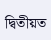দ্বিতীয়ত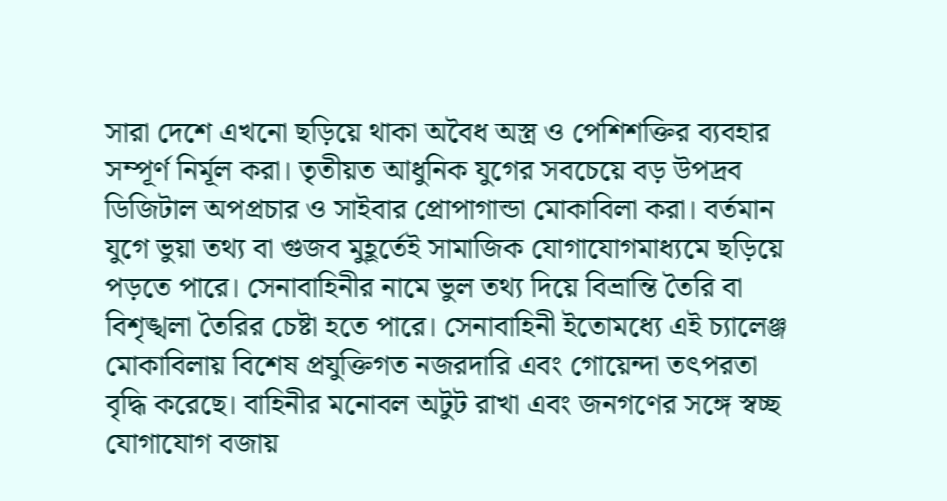সারা দেশে এখনো ছড়িয়ে থাকা অবৈধ অস্ত্র ও পেশিশক্তির ব্যবহার সম্পূর্ণ নির্মূল করা। তৃতীয়ত আধুনিক যুগের সবচেয়ে বড় উপদ্রব ডিজিটাল অপপ্রচার ও সাইবার প্রোপাগান্ডা মোকাবিলা করা। বর্তমান যুগে ভুয়া তথ্য বা গুজব মুহূর্তেই সামাজিক যোগাযোগমাধ্যমে ছড়িয়ে পড়তে পারে। সেনাবাহিনীর নামে ভুল তথ্য দিয়ে বিভ্রান্তি তৈরি বা বিশৃঙ্খলা তৈরির চেষ্টা হতে পারে। সেনাবাহিনী ইতোমধ্যে এই চ্যালেঞ্জ মোকাবিলায় বিশেষ প্রযুক্তিগত নজরদারি এবং গোয়েন্দা তৎপরতা বৃদ্ধি করেছে। বাহিনীর মনোবল অটুট রাখা এবং জনগণের সঙ্গে স্বচ্ছ যোগাযোগ বজায়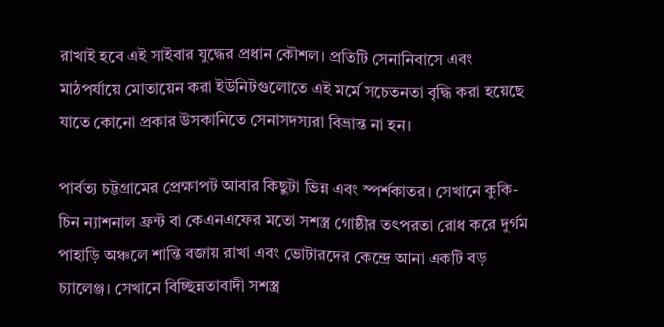রাখাই হবে এই সাইবার যুদ্ধের প্রধান কৌশল। প্রতিটি সেনানিবাসে এবং মাঠপর্যায়ে মোতায়েন করা ইউনিটগুলোতে এই মর্মে সচেতনতা বৃদ্ধি করা হয়েছে যাতে কোনো প্রকার উসকানিতে সেনাসদস্যরা বিভ্রান্ত না হন।

পার্বত্য চট্টগ্রামের প্রেক্ষাপট আবার কিছুটা ভিন্ন এবং স্পর্শকাতর। সেখানে কুকি-চিন ন্যাশনাল ফ্রন্ট বা কেএনএফের মতো সশস্ত্র গোষ্ঠীর তৎপরতা রোধ করে দুর্গম পাহাড়ি অঞ্চলে শান্তি বজায় রাখা এবং ভোটারদের কেন্দ্রে আনা একটি বড় চ্যালেঞ্জ। সেখানে বিচ্ছিন্নতাবাদী সশস্ত্র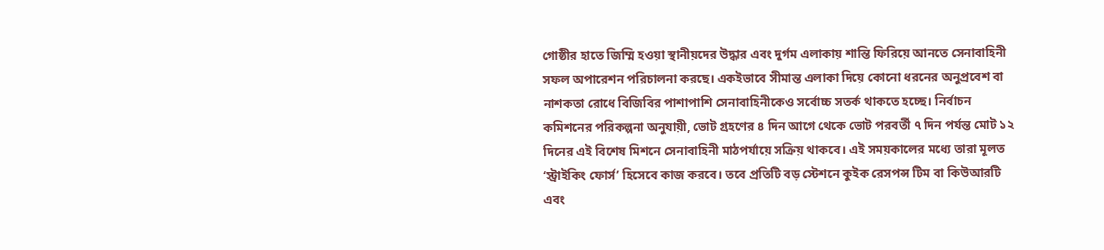গোষ্ঠীর হাতে জিম্মি হওয়া স্থানীয়দের উদ্ধার এবং দুর্গম এলাকায় শান্তি ফিরিয়ে আনতে সেনাবাহিনী সফল অপারেশন পরিচালনা করছে। একইভাবে সীমান্ত এলাকা দিয়ে কোনো ধরনের অনুপ্রবেশ বা নাশকতা রোধে বিজিবির পাশাপাশি সেনাবাহিনীকেও সর্বোচ্চ সতর্ক থাকতে হচ্ছে। নির্বাচন কমিশনের পরিকল্পনা অনুযায়ী, ভোট গ্রহণের ৪ দিন আগে থেকে ভোট পরবর্তী ৭ দিন পর্যন্ত মোট ১২ দিনের এই বিশেষ মিশনে সেনাবাহিনী মাঠপর্যায়ে সক্রিয় থাকবে। এই সময়কালের মধ্যে তারা মূলত ‘স্ট্রাইকিং ফোর্স’ হিসেবে কাজ করবে। তবে প্রতিটি বড় স্টেশনে কুইক রেসপন্স টিম বা কিউআরটি এবং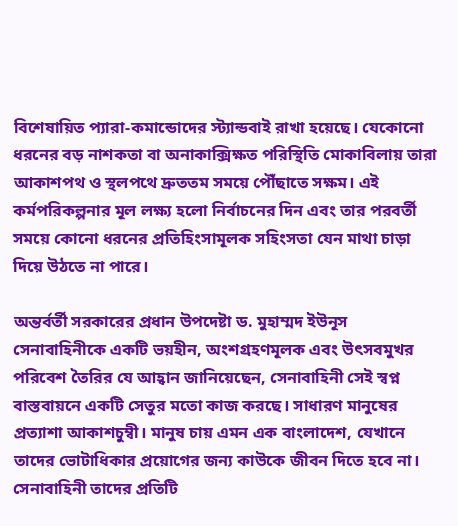বিশেষায়িত প্যারা-কমান্ডোদের স্ট্যান্ডবাই রাখা হয়েছে। যেকোনো ধরনের বড় নাশকতা বা অনাকাক্সিক্ষত পরিস্থিতি মোকাবিলায় তারা আকাশপথ ও স্থলপথে দ্রুততম সময়ে পৌঁছাতে সক্ষম। এই কর্মপরিকল্পনার মূল লক্ষ্য হলো নির্বাচনের দিন এবং তার পরবর্তী সময়ে কোনো ধরনের প্রতিহিংসামূলক সহিংসতা যেন মাথা চাড়া দিয়ে উঠতে না পারে।

অন্তর্বর্তী সরকারের প্রধান উপদেষ্টা ড. মুহাম্মদ ইউনূস সেনাবাহিনীকে একটি ভয়হীন, অংশগ্রহণমূলক এবং উৎসবমুখর পরিবেশ তৈরির যে আহ্বান জানিয়েছেন, সেনাবাহিনী সেই স্বপ্ন বাস্তবায়নে একটি সেতুর মতো কাজ করছে। সাধারণ মানুষের প্রত্যাশা আকাশচুম্বী। মানুষ চায় এমন এক বাংলাদেশ, যেখানে তাদের ভোটাধিকার প্রয়োগের জন্য কাউকে জীবন দিতে হবে না। সেনাবাহিনী তাদের প্রতিটি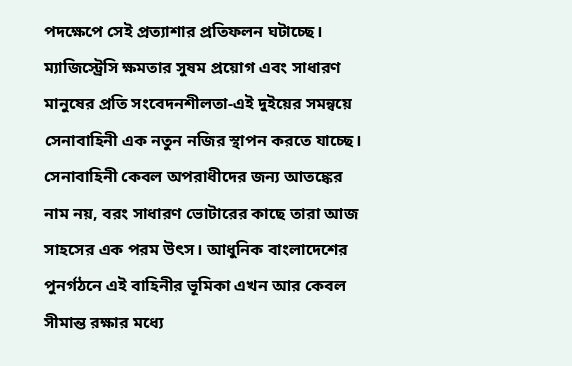পদক্ষেপে সেই প্রত্যাশার প্রতিফলন ঘটাচ্ছে। ম্যাজিস্ট্রেসি ক্ষমতার সুষম প্রয়োগ এবং সাধারণ মানুষের প্রতি সংবেদনশীলতা-এই দুইয়ের সমন্বয়ে সেনাবাহিনী এক নতুন নজির স্থাপন করতে যাচ্ছে। সেনাবাহিনী কেবল অপরাধীদের জন্য আতঙ্কের নাম নয়, বরং সাধারণ ভোটারের কাছে তারা আজ সাহসের এক পরম উৎস। আধুনিক বাংলাদেশের পুনর্গঠনে এই বাহিনীর ভূমিকা এখন আর কেবল সীমান্ত রক্ষার মধ্যে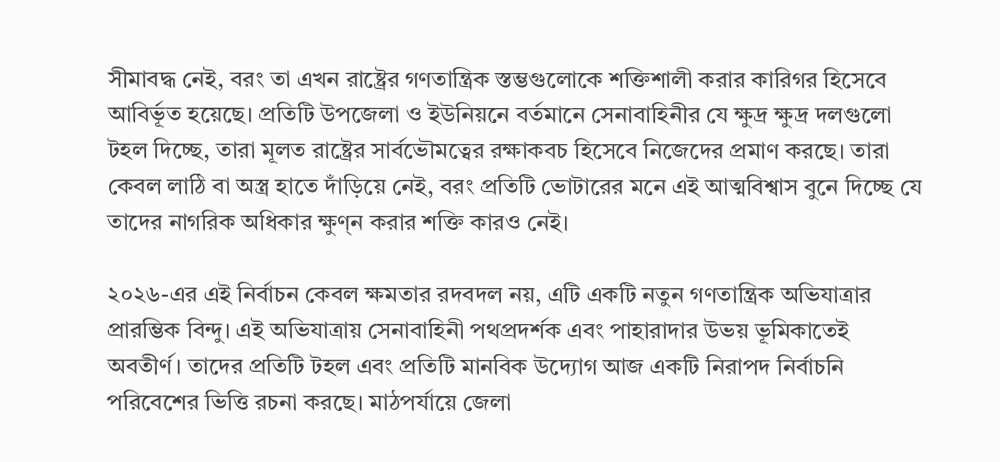সীমাবদ্ধ নেই, বরং তা এখন রাষ্ট্রের গণতান্ত্রিক স্তম্ভগুলোকে শক্তিশালী করার কারিগর হিসেবে আবির্ভূত হয়েছে। প্রতিটি উপজেলা ও ইউনিয়নে বর্তমানে সেনাবাহিনীর যে ক্ষুদ্র ক্ষুদ্র দলগুলো টহল দিচ্ছে, তারা মূলত রাষ্ট্রের সার্বভৌমত্বের রক্ষাকবচ হিসেবে নিজেদের প্রমাণ করছে। তারা কেবল লাঠি বা অস্ত্র হাতে দাঁড়িয়ে নেই, বরং প্রতিটি ভোটারের মনে এই আত্মবিশ্বাস বুনে দিচ্ছে যে তাদের নাগরিক অধিকার ক্ষুণ্ন করার শক্তি কারও নেই।

২০২৬-এর এই নির্বাচন কেবল ক্ষমতার রদবদল নয়, এটি একটি নতুন গণতান্ত্রিক অভিযাত্রার প্রারম্ভিক বিন্দু। এই অভিযাত্রায় সেনাবাহিনী পথপ্রদর্শক এবং পাহারাদার উভয় ভূমিকাতেই অবতীর্ণ। তাদের প্রতিটি টহল এবং প্রতিটি মানবিক উদ্যোগ আজ একটি নিরাপদ নির্বাচনি পরিবেশের ভিত্তি রচনা করছে। মাঠপর্যায়ে জেলা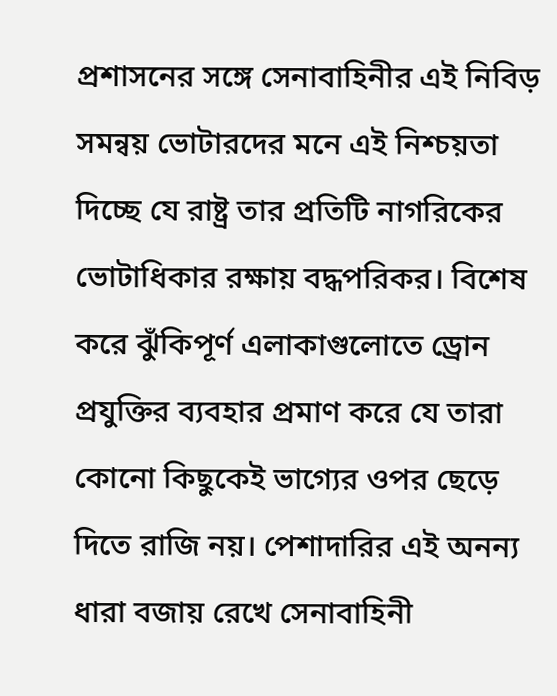প্রশাসনের সঙ্গে সেনাবাহিনীর এই নিবিড় সমন্বয় ভোটারদের মনে এই নিশ্চয়তা দিচ্ছে যে রাষ্ট্র তার প্রতিটি নাগরিকের ভোটাধিকার রক্ষায় বদ্ধপরিকর। বিশেষ করে ঝুঁকিপূর্ণ এলাকাগুলোতে ড্রোন প্রযুক্তির ব্যবহার প্রমাণ করে যে তারা কোনো কিছুকেই ভাগ্যের ওপর ছেড়ে দিতে রাজি নয়। পেশাদারির এই অনন্য ধারা বজায় রেখে সেনাবাহিনী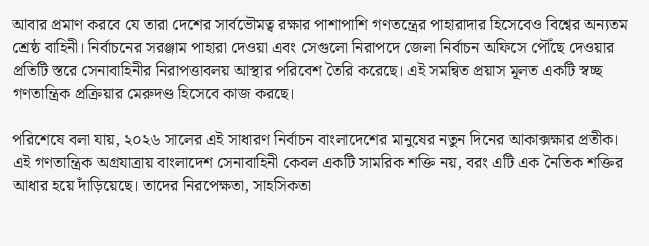আবার প্রমাণ করবে যে তারা দেশের সার্বভৌমত্ব রক্ষার পাশাপাশি গণতন্ত্রের পাহারাদার হিসেবেও বিশ্বের অন্যতম শ্রেষ্ঠ বাহিনী। নির্বাচনের সরঞ্জাম পাহারা দেওয়া এবং সেগুলো নিরাপদে জেলা নির্বাচন অফিসে পৌঁছে দেওয়ার প্রতিটি স্তরে সেনাবাহিনীর নিরাপত্তাবলয় আস্থার পরিবেশ তৈরি করেছে। এই সমন্বিত প্রয়াস মূলত একটি স্বচ্ছ গণতান্ত্রিক প্রক্রিয়ার মেরুদণ্ড হিসেবে কাজ করছে।

পরিশেষে বলা যায়, ২০২৬ সালের এই সাধারণ নির্বাচন বাংলাদেশের মানুষের নতুন দিনের আকাক্সক্ষার প্রতীক। এই গণতান্ত্রিক অগ্রযাত্রায় বাংলাদেশ সেনাবাহিনী কেবল একটি সামরিক শক্তি নয়, বরং এটি এক নৈতিক শক্তির আধার হয়ে দাঁড়িয়েছে। তাদের নিরপেক্ষতা, সাহসিকতা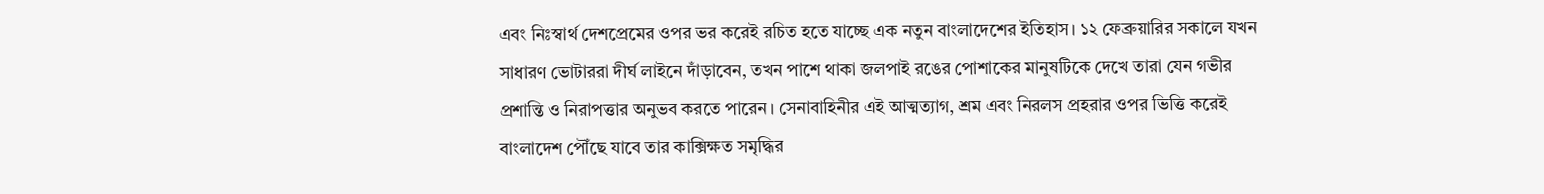এবং নিঃস্বার্থ দেশপ্রেমের ওপর ভর করেই রচিত হতে যাচ্ছে এক নতুন বাংলাদেশের ইতিহাস। ১২ ফেব্রুয়ারির সকালে যখন সাধারণ ভোটাররা দীর্ঘ লাইনে দাঁড়াবেন, তখন পাশে থাকা জলপাই রঙের পোশাকের মানুষটিকে দেখে তারা যেন গভীর প্রশান্তি ও নিরাপত্তার অনুভব করতে পারেন। সেনাবাহিনীর এই আত্মত্যাগ, শ্রম এবং নিরলস প্রহরার ওপর ভিত্তি করেই বাংলাদেশ পৌঁছে যাবে তার কাক্সিক্ষত সমৃদ্ধির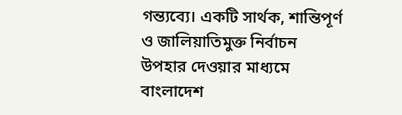গন্ত্যব্যে। একটি সার্থক, শান্তিপূর্ণ ও জালিয়াতিমুক্ত নির্বাচন উপহার দেওয়ার মাধ্যমে বাংলাদেশ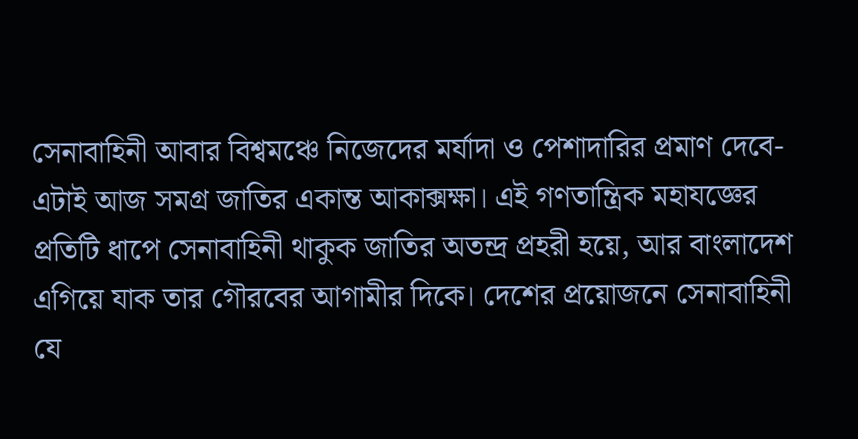সেনাবাহিনী আবার বিশ্বমঞ্চে নিজেদের মর্যাদা ও পেশাদারির প্রমাণ দেবে-এটাই আজ সমগ্র জাতির একান্ত আকাক্সক্ষা। এই গণতান্ত্রিক মহাযজ্ঞের প্রতিটি ধাপে সেনাবাহিনী থাকুক জাতির অতন্দ্র প্রহরী হয়ে, আর বাংলাদেশ এগিয়ে যাক তার গৌরবের আগামীর দিকে। দেশের প্রয়োজনে সেনাবাহিনী যে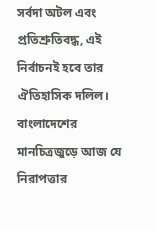সর্বদা অটল এবং প্রতিশ্রুতিবদ্ধ, এই নির্বাচনই হবে তার ঐতিহাসিক দলিল। বাংলাদেশের মানচিত্রজুড়ে আজ যে নিরাপত্তার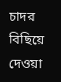চাদর বিছিয়ে দেওয়া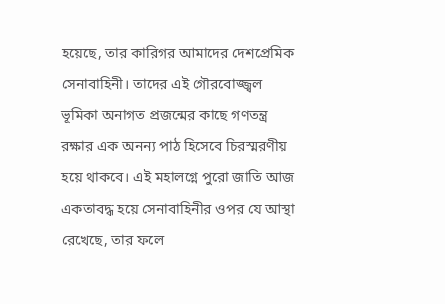হয়েছে, তার কারিগর আমাদের দেশপ্রেমিক সেনাবাহিনী। তাদের এই গৌরবোজ্জ্বল ভূমিকা অনাগত প্রজন্মের কাছে গণতন্ত্র রক্ষার এক অনন্য পাঠ হিসেবে চিরস্মরণীয় হয়ে থাকবে। এই মহালগ্নে পুরো জাতি আজ একতাবদ্ধ হয়ে সেনাবাহিনীর ওপর যে আস্থা রেখেছে, তার ফলে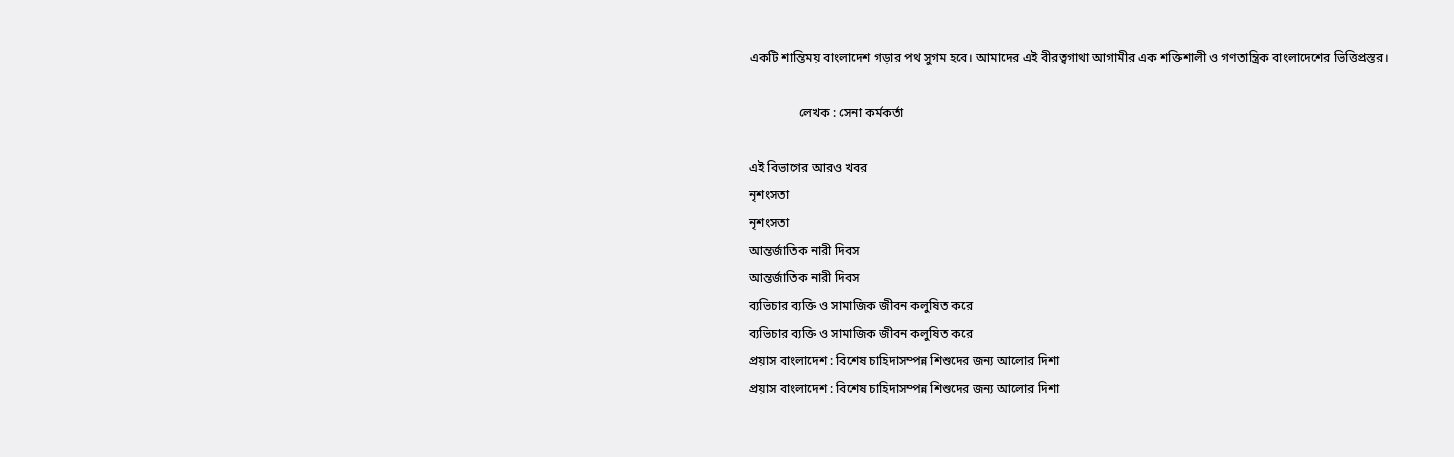একটি শান্তিময় বাংলাদেশ গড়ার পথ সুগম হবে। আমাদের এই বীরত্বগাথা আগামীর এক শক্তিশালী ও গণতান্ত্রিক বাংলাদেশের ভিত্তিপ্রস্তর।

                লেখক : সেনা কর্মকর্তা

এই বিভাগের আরও খবর
নৃশংসতা
নৃশংসতা
আন্তর্জাতিক নারী দিবস
আন্তর্জাতিক নারী দিবস
ব্যভিচার ব্যক্তি ও সামাজিক জীবন কলুষিত করে
ব্যভিচার ব্যক্তি ও সামাজিক জীবন কলুষিত করে
প্রয়াস বাংলাদেশ : বিশেষ চাহিদাসম্পন্ন শিশুদের জন্য আলোর দিশা
প্রয়াস বাংলাদেশ : বিশেষ চাহিদাসম্পন্ন শিশুদের জন্য আলোর দিশা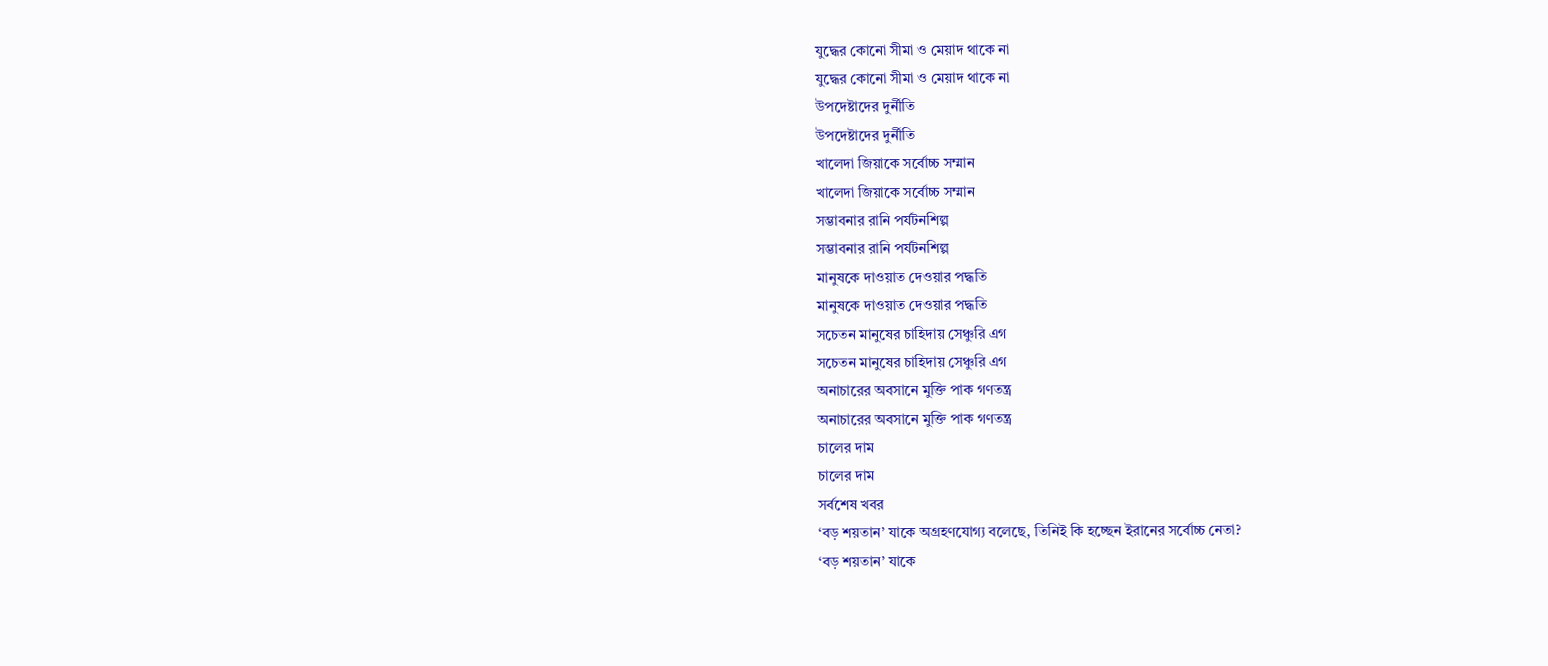যুদ্ধের কোনো সীমা ও মেয়াদ থাকে না
যুদ্ধের কোনো সীমা ও মেয়াদ থাকে না
উপদেষ্টাদের দুর্নীতি
উপদেষ্টাদের দুর্নীতি
খালেদা জিয়াকে সর্বোচ্চ সম্মান
খালেদা জিয়াকে সর্বোচ্চ সম্মান
সম্ভাবনার রানি পর্যটনশিল্প
সম্ভাবনার রানি পর্যটনশিল্প
মানুষকে দাওয়াত দেওয়ার পদ্ধতি
মানুষকে দাওয়াত দেওয়ার পদ্ধতি
সচেতন মানুষের চাহিদায় সেঞ্চুরি এগ
সচেতন মানুষের চাহিদায় সেঞ্চুরি এগ
অনাচারের অবসানে মুক্তি পাক গণতন্ত্র
অনাচারের অবসানে মুক্তি পাক গণতন্ত্র
চালের দাম
চালের দাম
সর্বশেষ খবর
‘বড় শয়তান’ যাকে অগ্রহণযোগ্য বলেছে, তিনিই কি হচ্ছেন ইরানের সর্বোচ্চ নেতা?
‘বড় শয়তান’ যাকে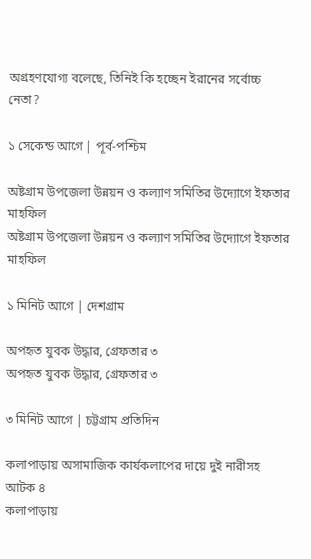অগ্রহণযোগ্য বলেছে, তিনিই কি হচ্ছেন ইরানের সর্বোচ্চ নেতা?

১ সেকেন্ড আগে | পূর্ব-পশ্চিম

অষ্টগ্রাম উপজেলা উন্নয়ন ও কল্যাণ সমিতির উদ্যোগে ইফতার মাহফিল
অষ্টগ্রাম উপজেলা উন্নয়ন ও কল্যাণ সমিতির উদ্যোগে ইফতার মাহফিল

১ মিনিট আগে | দেশগ্রাম

অপহৃত যুবক উদ্ধার, গ্রেফতার ৩
অপহৃত যুবক উদ্ধার, গ্রেফতার ৩

৩ মিনিট আগে | চট্টগ্রাম প্রতিদিন

কলাপাড়ায় অসামাজিক কার্যকলাপের দায়ে দুই নারীসহ আটক ৪
কলাপাড়ায়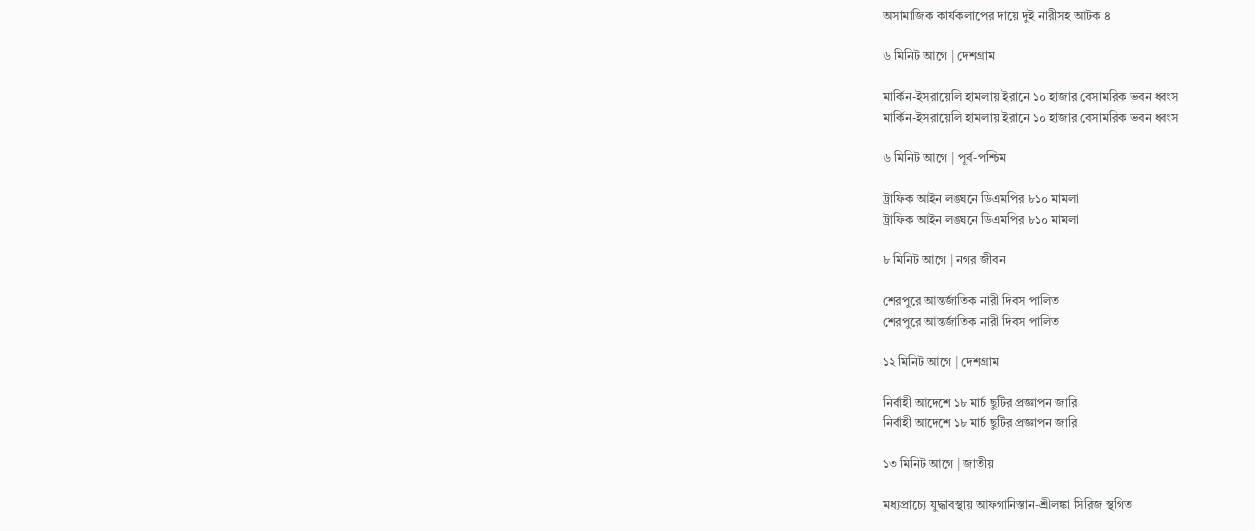অসামাজিক কার্যকলাপের দায়ে দুই নারীসহ আটক ৪

৬ মিনিট আগে | দেশগ্রাম

মার্কিন-ইসরায়েলি হামলায় ইরানে ১০ হাজার বেসামরিক ভবন ধ্বংস
মার্কিন-ইসরায়েলি হামলায় ইরানে ১০ হাজার বেসামরিক ভবন ধ্বংস

৬ মিনিট আগে | পূর্ব-পশ্চিম

ট্রাফিক আইন লঙ্ঘনে ডিএমপির ৮১০ মামলা
ট্রাফিক আইন লঙ্ঘনে ডিএমপির ৮১০ মামলা

৮ মিনিট আগে | নগর জীবন

শেরপুরে আন্তর্জাতিক নারী দিবস পালিত
শেরপুরে আন্তর্জাতিক নারী দিবস পালিত

১২ মিনিট আগে | দেশগ্রাম

নির্বাহী আদেশে ১৮ মার্চ ছুটির প্রজ্ঞাপন জারি
নির্বাহী আদেশে ১৮ মার্চ ছুটির প্রজ্ঞাপন জারি

১৩ মিনিট আগে | জাতীয়

মধ্যপ্রাচ্যে যুদ্ধাবস্থায় আফগানিস্তান-শ্রীলঙ্কা সিরিজ স্থগিত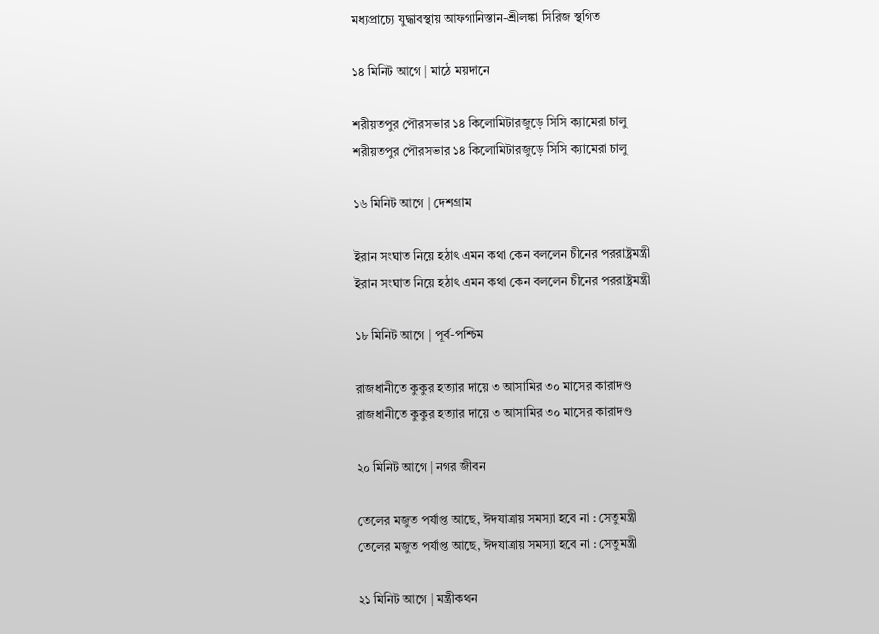মধ্যপ্রাচ্যে যুদ্ধাবস্থায় আফগানিস্তান-শ্রীলঙ্কা সিরিজ স্থগিত

১৪ মিনিট আগে | মাঠে ময়দানে

শরীয়তপুর পৌরসভার ১৪ কিলোমিটারজুড়ে সিসি ক্যামেরা চালু
শরীয়তপুর পৌরসভার ১৪ কিলোমিটারজুড়ে সিসি ক্যামেরা চালু

১৬ মিনিট আগে | দেশগ্রাম

ইরান সংঘাত নিয়ে হঠাৎ এমন কথা কেন বললেন চীনের পররাষ্ট্রমন্ত্রী
ইরান সংঘাত নিয়ে হঠাৎ এমন কথা কেন বললেন চীনের পররাষ্ট্রমন্ত্রী

১৮ মিনিট আগে | পূর্ব-পশ্চিম

রাজধানীতে কুকুর হত্যার দায়ে ৩ আসামির ৩০ মাসের কারাদণ্ড
রাজধানীতে কুকুর হত্যার দায়ে ৩ আসামির ৩০ মাসের কারাদণ্ড

২০ মিনিট আগে | নগর জীবন

তেলের মজুত পর্যাপ্ত আছে, ঈদযাত্রায় সমস্যা হবে না : সেতুমন্ত্রী
তেলের মজুত পর্যাপ্ত আছে, ঈদযাত্রায় সমস্যা হবে না : সেতুমন্ত্রী

২১ মিনিট আগে | মন্ত্রীকথন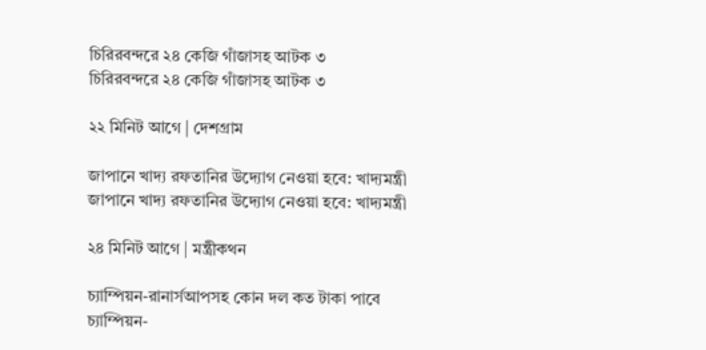চিরিরবন্দরে ২৪ কেজি গাঁজাসহ আটক ৩
চিরিরবন্দরে ২৪ কেজি গাঁজাসহ আটক ৩

২২ মিনিট আগে | দেশগ্রাম

জাপানে খাদ্য রফতানির উদ্যোগ নেওয়া হবে: খাদ্যমন্ত্রী
জাপানে খাদ্য রফতানির উদ্যোগ নেওয়া হবে: খাদ্যমন্ত্রী

২৪ মিনিট আগে | মন্ত্রীকথন

চ্যাম্পিয়ন-রানার্সআপসহ কোন দল কত টাকা পাবে
চ্যাম্পিয়ন-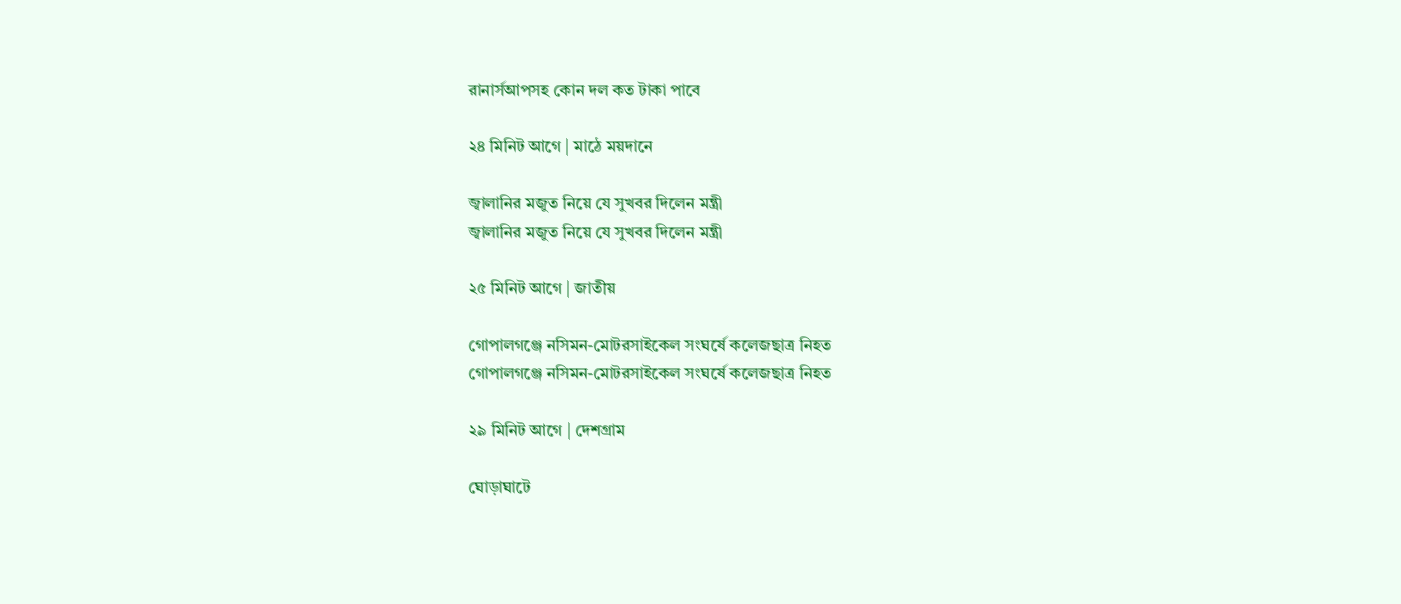রানার্সআপসহ কোন দল কত টাকা পাবে

২৪ মিনিট আগে | মাঠে ময়দানে

জ্বালানির মজুত নিয়ে যে সুখবর দিলেন মন্ত্রী
জ্বালানির মজুত নিয়ে যে সুখবর দিলেন মন্ত্রী

২৫ মিনিট আগে | জাতীয়

গোপালগঞ্জে নসিমন-মোটরসাইকেল সংঘর্ষে কলেজছাত্র নিহত
গোপালগঞ্জে নসিমন-মোটরসাইকেল সংঘর্ষে কলেজছাত্র নিহত

২৯ মিনিট আগে | দেশগ্রাম

ঘোড়াঘাটে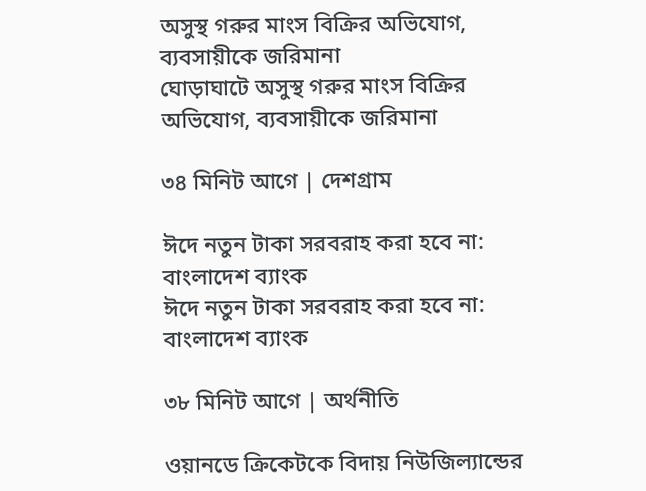অসুস্থ গরুর মাংস বিক্রির অভিযোগ, ব্যবসায়ীকে জরিমানা
ঘোড়াঘাটে অসুস্থ গরুর মাংস বিক্রির অভিযোগ, ব্যবসায়ীকে জরিমানা

৩৪ মিনিট আগে | দেশগ্রাম

ঈদে নতুন টাকা সরবরাহ করা হবে না: বাংলাদেশ ব্যাংক
ঈদে নতুন টাকা সরবরাহ করা হবে না: বাংলাদেশ ব্যাংক

৩৮ মিনিট আগে | অর্থনীতি

ওয়ানডে ক্রিকেটকে বিদায় নিউজিল্যান্ডের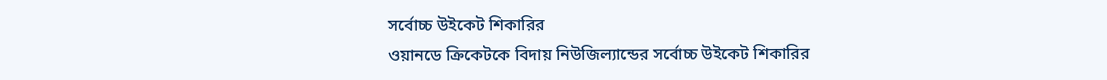সর্বোচ্চ উইকেট শিকারির
ওয়ানডে ক্রিকেটকে বিদায় নিউজিল্যান্ডের সর্বোচ্চ উইকেট শিকারির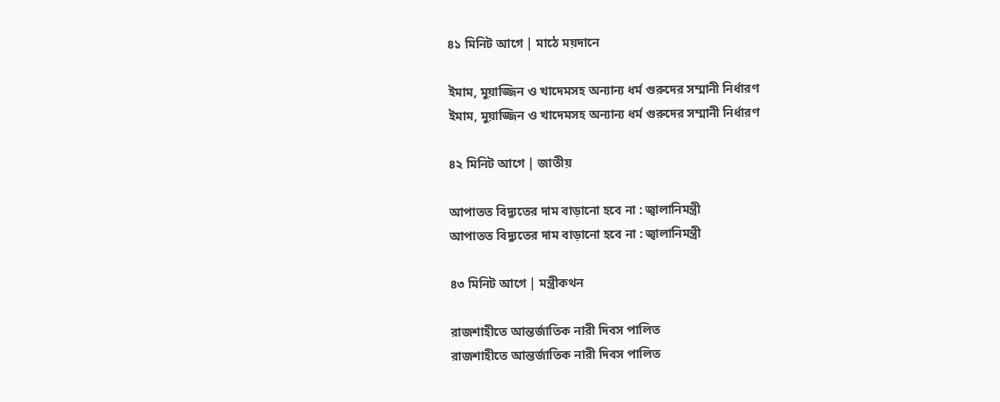৪১ মিনিট আগে | মাঠে ময়দানে

ইমাম, মুয়াজ্জিন ও খাদেমসহ অন্যান্য ধর্ম গুরুদের সম্মানী নির্ধারণ
ইমাম, মুয়াজ্জিন ও খাদেমসহ অন্যান্য ধর্ম গুরুদের সম্মানী নির্ধারণ

৪২ মিনিট আগে | জাতীয়

আপাতত বিদ্যুতের দাম বাড়ানো হবে না : জ্বালানিমন্ত্রী
আপাতত বিদ্যুতের দাম বাড়ানো হবে না : জ্বালানিমন্ত্রী

৪৩ মিনিট আগে | মন্ত্রীকথন

রাজশাহীতে আন্তর্জাতিক নারী দিবস পালিত
রাজশাহীতে আন্তর্জাতিক নারী দিবস পালিত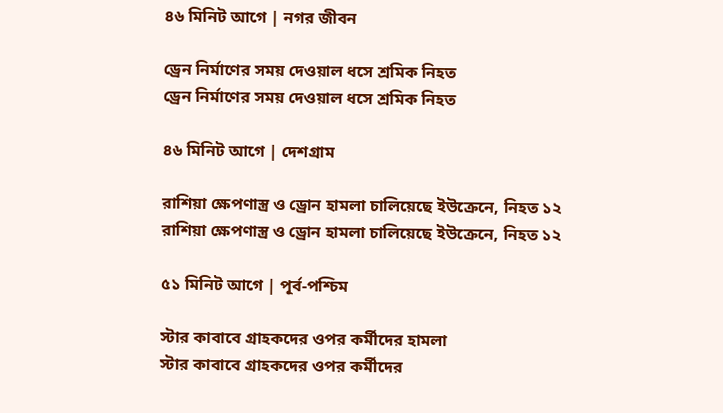৪৬ মিনিট আগে | নগর জীবন

ড্রেন নির্মাণের সময় দেওয়াল ধসে শ্রমিক নিহত
ড্রেন নির্মাণের সময় দেওয়াল ধসে শ্রমিক নিহত

৪৬ মিনিট আগে | দেশগ্রাম

রাশিয়া ক্ষেপণাস্ত্র ও ড্রোন হামলা চালিয়েছে ইউক্রেনে, নিহত ১২
রাশিয়া ক্ষেপণাস্ত্র ও ড্রোন হামলা চালিয়েছে ইউক্রেনে, নিহত ১২

৫১ মিনিট আগে | পূর্ব-পশ্চিম

স্টার কাবাবে গ্রাহকদের ওপর কর্মীদের হামলা
স্টার কাবাবে গ্রাহকদের ওপর কর্মীদের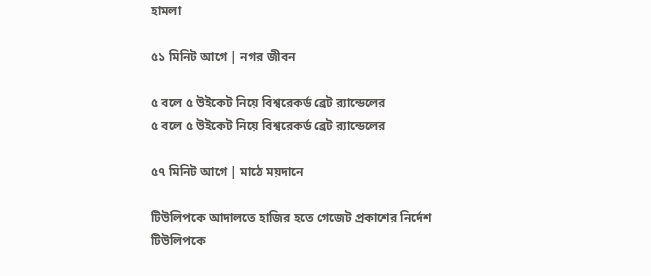হামলা

৫১ মিনিট আগে | নগর জীবন

৫ বলে ৫ উইকেট নিয়ে বিশ্বরেকর্ড ব্রেট র‌্যান্ডেলের
৫ বলে ৫ উইকেট নিয়ে বিশ্বরেকর্ড ব্রেট র‌্যান্ডেলের

৫৭ মিনিট আগে | মাঠে ময়দানে

টিউলিপকে আদালতে হাজির হতে গেজেট প্রকাশের নির্দেশ
টিউলিপকে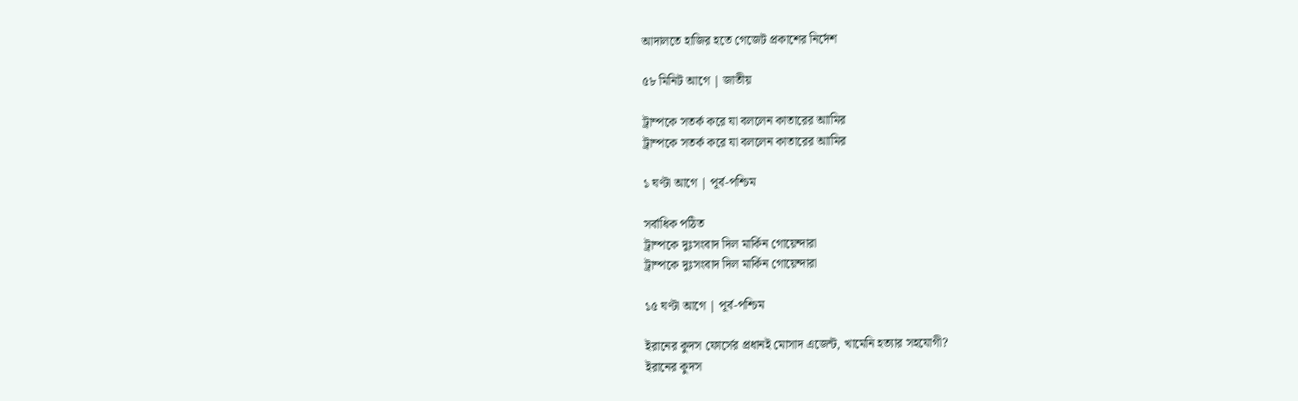আদালতে হাজির হতে গেজেট প্রকাশের নির্দেশ

৫৮ মিনিট আগে | জাতীয়

ট্রাম্পকে সতর্ক করে যা বললেন কাতারের আামির
ট্রাম্পকে সতর্ক করে যা বললেন কাতারের আামির

১ ঘণ্টা আগে | পূর্ব-পশ্চিম

সর্বাধিক পঠিত
ট্রাম্পকে দুঃসংবাদ দিল মার্কিন গোয়েন্দারা
ট্রাম্পকে দুঃসংবাদ দিল মার্কিন গোয়েন্দারা

১৫ ঘণ্টা আগে | পূর্ব-পশ্চিম

ইরানের কুদস ফোর্সের প্রধানই মোসাদ এজেন্ট, খামেনি হত্যার সহযোগী?
ইরানের কুদস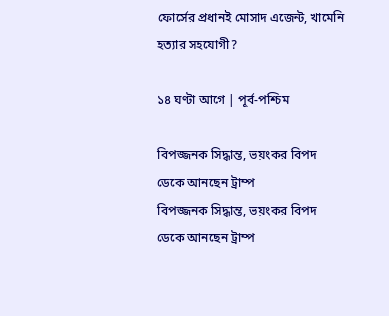ফোর্সের প্রধানই মোসাদ এজেন্ট, খামেনি হত্যার সহযোগী?

১৪ ঘণ্টা আগে | পূর্ব-পশ্চিম

বিপজ্জনক সিদ্ধান্ত, ভয়ংকর বিপদ ডেকে আনছেন ট্রাম্প
বিপজ্জনক সিদ্ধান্ত, ভয়ংকর বিপদ ডেকে আনছেন ট্রাম্প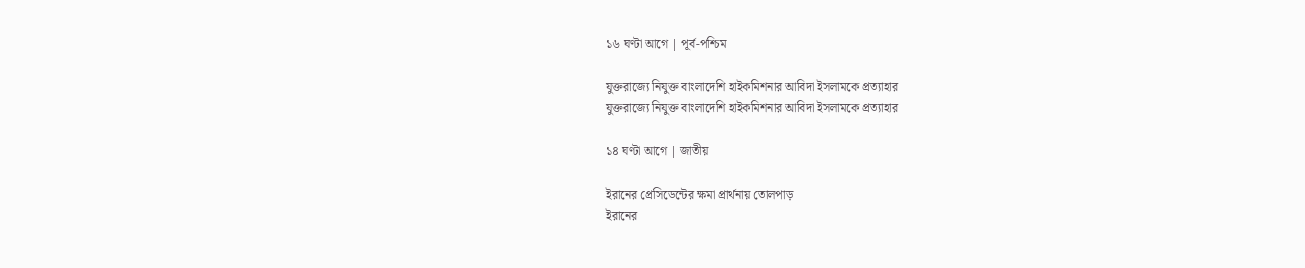১৬ ঘণ্টা আগে | পূর্ব-পশ্চিম

যুক্তরাজ্যে নিযুক্ত বাংলাদেশি হাইকমিশনার আবিদা ইসলামকে প্রত্যাহার
যুক্তরাজ্যে নিযুক্ত বাংলাদেশি হাইকমিশনার আবিদা ইসলামকে প্রত্যাহার

১৪ ঘণ্টা আগে | জাতীয়

ইরানের প্রেসিডেন্টের ক্ষমা প্রার্থনায় তোলপাড়
ইরানের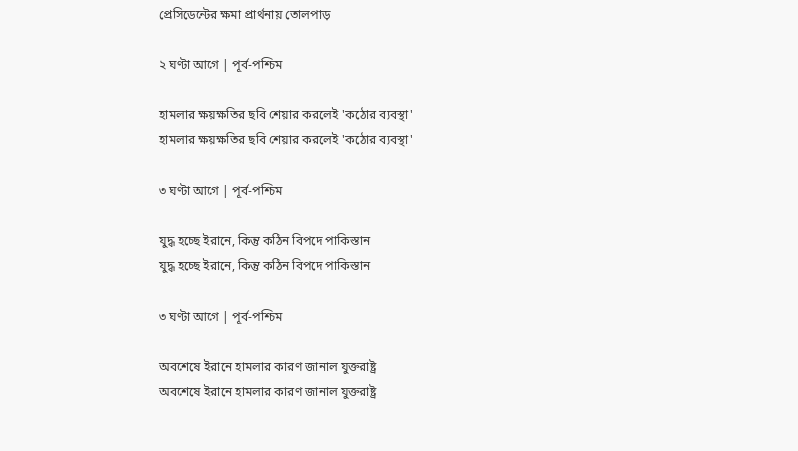প্রেসিডেন্টের ক্ষমা প্রার্থনায় তোলপাড়

২ ঘণ্টা আগে | পূর্ব-পশ্চিম

হামলার ক্ষয়ক্ষতির ছবি শেয়ার করলেই 'কঠোর ব্যবস্থা'
হামলার ক্ষয়ক্ষতির ছবি শেয়ার করলেই 'কঠোর ব্যবস্থা'

৩ ঘণ্টা আগে | পূর্ব-পশ্চিম

যুদ্ধ হচ্ছে ইরানে, কিন্তু কঠিন বিপদে পাকিস্তান
যুদ্ধ হচ্ছে ইরানে, কিন্তু কঠিন বিপদে পাকিস্তান

৩ ঘণ্টা আগে | পূর্ব-পশ্চিম

অবশেষে ইরানে হামলার কারণ জানাল যুক্তরাষ্ট্র
অবশেষে ইরানে হামলার কারণ জানাল যুক্তরাষ্ট্র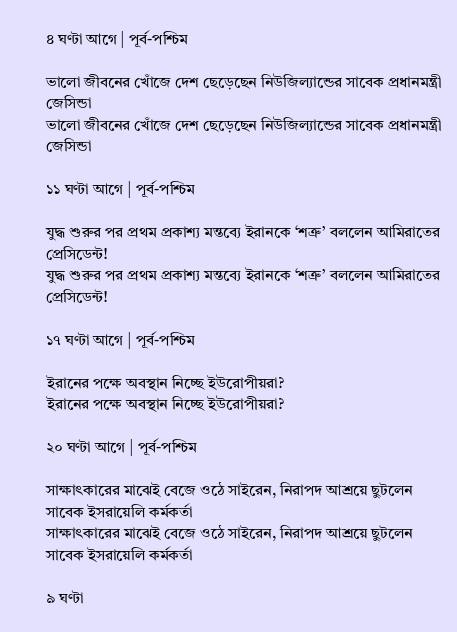৪ ঘণ্টা আগে | পূর্ব-পশ্চিম

ভালো জীবনের খোঁজে দেশ ছেড়েছেন নিউজিল্যান্ডের সাবেক প্রধানমন্ত্রী জেসিন্ডা
ভালো জীবনের খোঁজে দেশ ছেড়েছেন নিউজিল্যান্ডের সাবেক প্রধানমন্ত্রী জেসিন্ডা

১১ ঘণ্টা আগে | পূর্ব-পশ্চিম

যুদ্ধ শুরুর পর প্রথম প্রকাশ্য মন্তব্যে ইরানকে ‘শত্রু’ বললেন আমিরাতের প্রেসিডেন্ট!
যুদ্ধ শুরুর পর প্রথম প্রকাশ্য মন্তব্যে ইরানকে ‘শত্রু’ বললেন আমিরাতের প্রেসিডেন্ট!

১৭ ঘণ্টা আগে | পূর্ব-পশ্চিম

ইরানের পক্ষে অবস্থান নিচ্ছে ইউরোপীয়রা?
ইরানের পক্ষে অবস্থান নিচ্ছে ইউরোপীয়রা?

২০ ঘণ্টা আগে | পূর্ব-পশ্চিম

সাক্ষাৎকারের মাঝেই বেজে ওঠে সাইরেন, নিরাপদ আশ্রয়ে ছুটলেন সাবেক ইসরায়েলি কর্মকর্তা
সাক্ষাৎকারের মাঝেই বেজে ওঠে সাইরেন, নিরাপদ আশ্রয়ে ছুটলেন সাবেক ইসরায়েলি কর্মকর্তা

৯ ঘণ্টা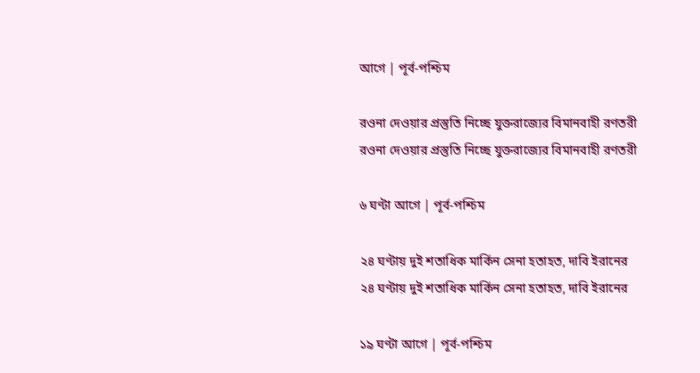আগে | পূর্ব-পশ্চিম

রওনা দেওয়ার প্রস্তুতি নিচ্ছে যুক্তরাজ্যের বিমানবাহী রণতরী
রওনা দেওয়ার প্রস্তুতি নিচ্ছে যুক্তরাজ্যের বিমানবাহী রণতরী

৬ ঘণ্টা আগে | পূর্ব-পশ্চিম

২৪ ঘণ্টায় দুই শতাধিক মার্কিন সেনা হতাহত, দাবি ইরানের
২৪ ঘণ্টায় দুই শতাধিক মার্কিন সেনা হতাহত, দাবি ইরানের

১৯ ঘণ্টা আগে | পূর্ব-পশ্চিম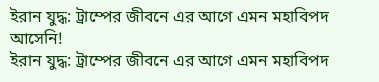ইরান যুদ্ধ: ট্রাম্পের জীবনে এর আগে এমন মহাবিপদ আসেনি!
ইরান যুদ্ধ: ট্রাম্পের জীবনে এর আগে এমন মহাবিপদ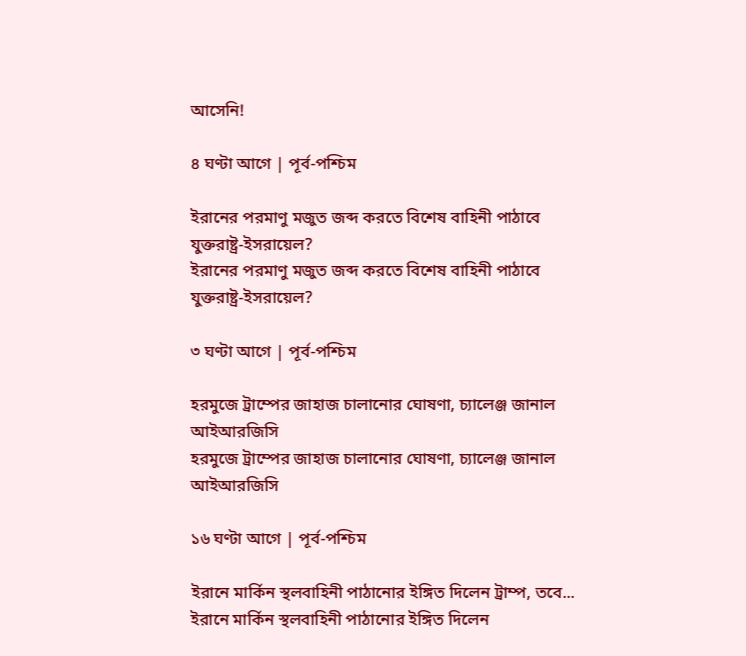আসেনি!

৪ ঘণ্টা আগে | পূর্ব-পশ্চিম

ইরানের পরমাণু মজুত জব্দ করতে বিশেষ বাহিনী পাঠাবে যুক্তরাষ্ট্র-ইসরায়েল?
ইরানের পরমাণু মজুত জব্দ করতে বিশেষ বাহিনী পাঠাবে যুক্তরাষ্ট্র-ইসরায়েল?

৩ ঘণ্টা আগে | পূর্ব-পশ্চিম

হরমুজে ট্রাম্পের জাহাজ চালানোর ঘোষণা, চ্যালেঞ্জ জানাল আইআরজিসি
হরমুজে ট্রাম্পের জাহাজ চালানোর ঘোষণা, চ্যালেঞ্জ জানাল আইআরজিসি

১৬ ঘণ্টা আগে | পূর্ব-পশ্চিম

ইরানে মার্কিন স্থলবাহিনী পাঠানোর ইঙ্গিত দিলেন ট্রাম্প, তবে...
ইরানে মার্কিন স্থলবাহিনী পাঠানোর ইঙ্গিত দিলেন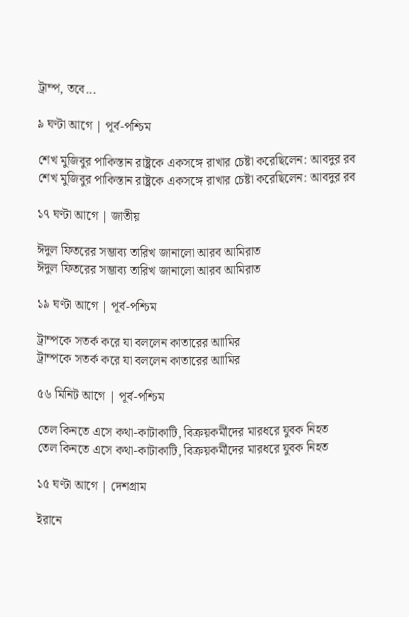ট্রাম্প, তবে...

৯ ঘণ্টা আগে | পূর্ব-পশ্চিম

শেখ মুজিবুর পাকিস্তান রাষ্ট্রকে একসঙ্গে রাখার চেষ্টা করেছিলেন: আবদুর রব
শেখ মুজিবুর পাকিস্তান রাষ্ট্রকে একসঙ্গে রাখার চেষ্টা করেছিলেন: আবদুর রব

১৭ ঘণ্টা আগে | জাতীয়

ঈদুল ফিতরের সম্ভাব্য তারিখ জানালো আরব আমিরাত
ঈদুল ফিতরের সম্ভাব্য তারিখ জানালো আরব আমিরাত

১৯ ঘণ্টা আগে | পূর্ব-পশ্চিম

ট্রাম্পকে সতর্ক করে যা বললেন কাতারের আামির
ট্রাম্পকে সতর্ক করে যা বললেন কাতারের আামির

৫৬ মিনিট আগে | পূর্ব-পশ্চিম

তেল কিনতে এসে কথা-কাটাকাটি, বিক্রয়কর্মীদের মারধরে যুবক নিহত
তেল কিনতে এসে কথা-কাটাকাটি, বিক্রয়কর্মীদের মারধরে যুবক নিহত

১৫ ঘণ্টা আগে | দেশগ্রাম

ইরানে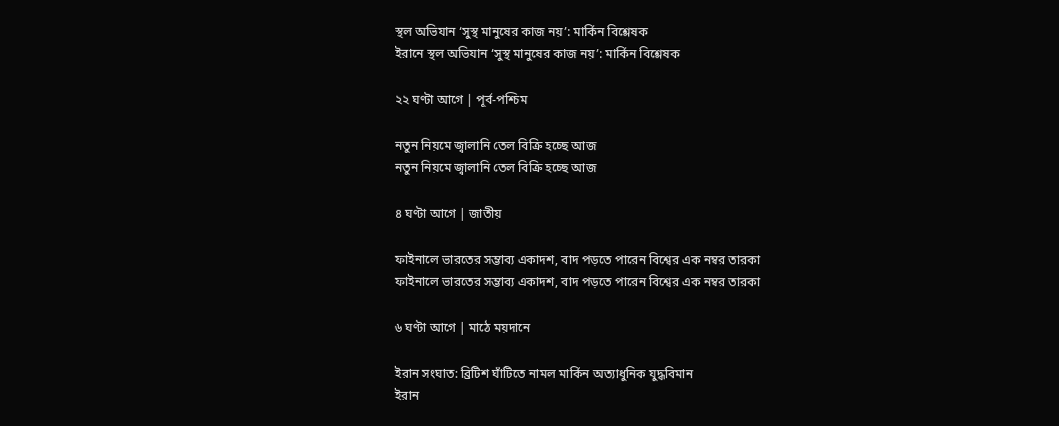স্থল অভিযান ‘সুস্থ মানুষের কাজ নয়’: মার্কিন বিশ্লেষক
ইরানে স্থল অভিযান ‘সুস্থ মানুষের কাজ নয়’: মার্কিন বিশ্লেষক

২২ ঘণ্টা আগে | পূর্ব-পশ্চিম

নতুন নিয়মে জ্বালানি তেল বিক্রি হচ্ছে আজ
নতুন নিয়মে জ্বালানি তেল বিক্রি হচ্ছে আজ

৪ ঘণ্টা আগে | জাতীয়

ফাইনালে ভারতের সম্ভাব্য একাদশ, বাদ পড়তে পারেন বিশ্বের এক নম্বর তারকা
ফাইনালে ভারতের সম্ভাব্য একাদশ, বাদ পড়তে পারেন বিশ্বের এক নম্বর তারকা

৬ ঘণ্টা আগে | মাঠে ময়দানে

ইরান সংঘাত: ব্রিটিশ ঘাঁটিতে নামল মার্কিন অত্যাধুনিক যুদ্ধবিমান
ইরান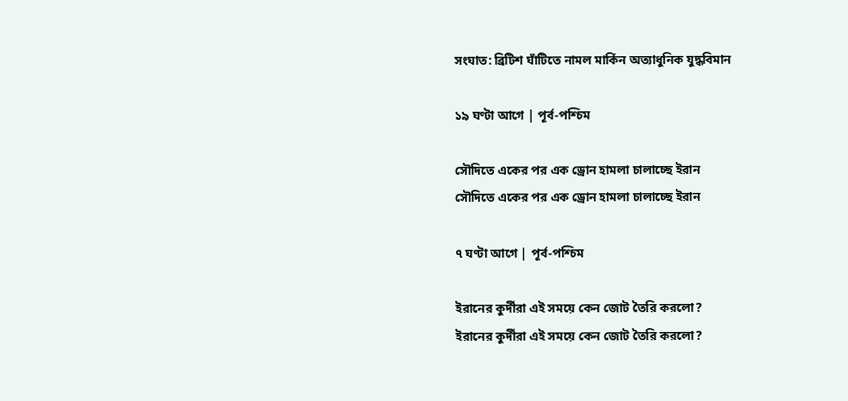সংঘাত: ব্রিটিশ ঘাঁটিতে নামল মার্কিন অত্যাধুনিক যুদ্ধবিমান

১৯ ঘণ্টা আগে | পূর্ব-পশ্চিম

সৌদিতে একের পর এক ড্রোন হামলা চালাচ্ছে ইরান
সৌদিতে একের পর এক ড্রোন হামলা চালাচ্ছে ইরান

৭ ঘণ্টা আগে | পূর্ব-পশ্চিম

ইরানের কুর্দীরা এই সময়ে কেন জোট তৈরি করলো?
ইরানের কুর্দীরা এই সময়ে কেন জোট তৈরি করলো?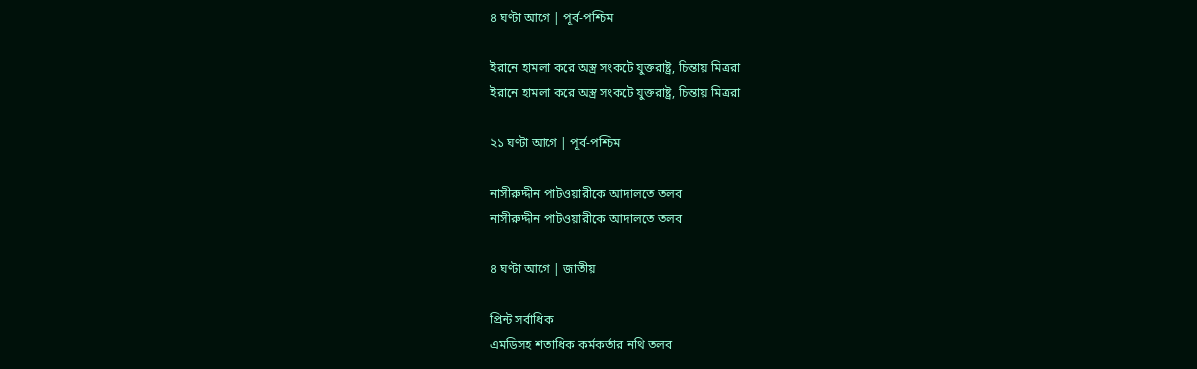৪ ঘণ্টা আগে | পূর্ব-পশ্চিম

ইরানে হামলা করে অস্ত্র সংকটে যুক্তরাষ্ট্র, চিন্তায় মিত্ররা
ইরানে হামলা করে অস্ত্র সংকটে যুক্তরাষ্ট্র, চিন্তায় মিত্ররা

২১ ঘণ্টা আগে | পূর্ব-পশ্চিম

নাসীরুদ্দীন পাটওয়ারীকে আদালতে তলব
নাসীরুদ্দীন পাটওয়ারীকে আদালতে তলব

৪ ঘণ্টা আগে | জাতীয়

প্রিন্ট সর্বাধিক
এমডিসহ শতাধিক কর্মকর্তার নথি তলব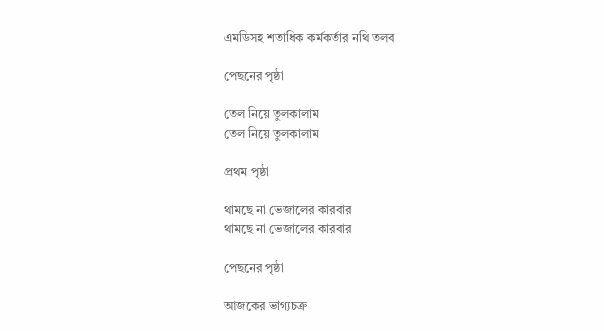এমডিসহ শতাধিক কর্মকর্তার নথি তলব

পেছনের পৃষ্ঠা

তেল নিয়ে তুলকালাম
তেল নিয়ে তুলকালাম

প্রথম পৃষ্ঠা

থামছে না ভেজালের কারবার
থামছে না ভেজালের কারবার

পেছনের পৃষ্ঠা

আজকের ভাগ্যচক্র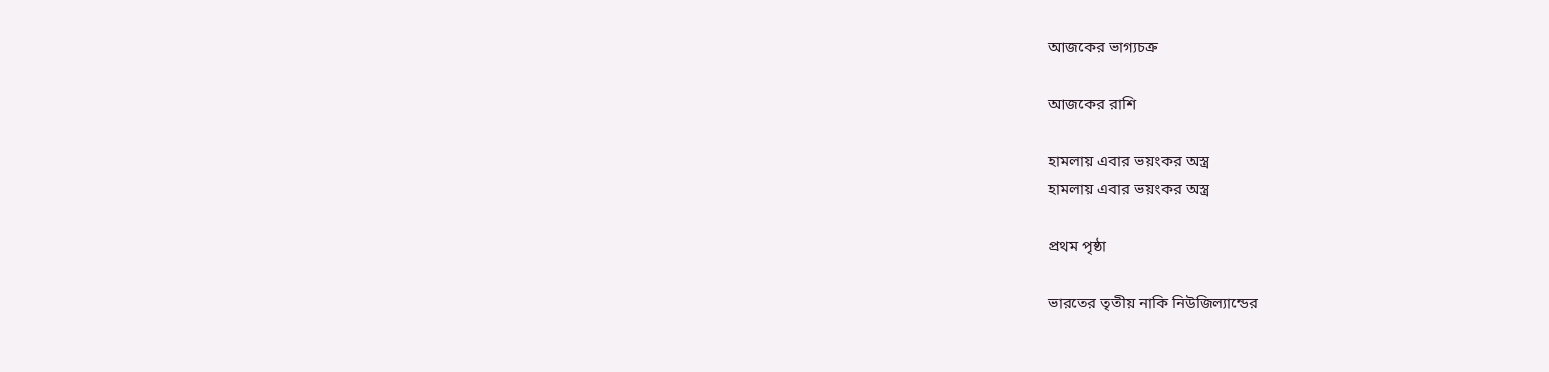আজকের ভাগ্যচক্র

আজকের রাশি

হামলায় এবার ভয়ংকর অস্ত্র
হামলায় এবার ভয়ংকর অস্ত্র

প্রথম পৃষ্ঠা

ভারতের তৃতীয় নাকি নিউজিল্যান্ডের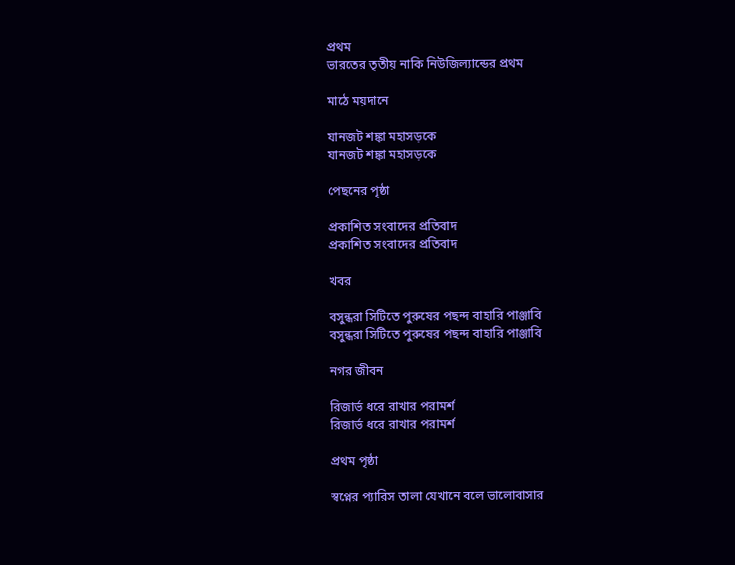প্রথম
ভারতের তৃতীয় নাকি নিউজিল্যান্ডের প্রথম

মাঠে ময়দানে

যানজট শঙ্কা মহাসড়কে
যানজট শঙ্কা মহাসড়কে

পেছনের পৃষ্ঠা

প্রকাশিত সংবাদের প্রতিবাদ
প্রকাশিত সংবাদের প্রতিবাদ

খবর

বসুন্ধরা সিটিতে পুরুষের পছন্দ বাহারি পাঞ্জাবি
বসুন্ধরা সিটিতে পুরুষের পছন্দ বাহারি পাঞ্জাবি

নগর জীবন

রিজার্ভ ধরে রাখার পরামর্শ
রিজার্ভ ধরে রাখার পরামর্শ

প্রথম পৃষ্ঠা

স্বপ্নের প্যারিস তালা যেখানে বলে ভালোবাসার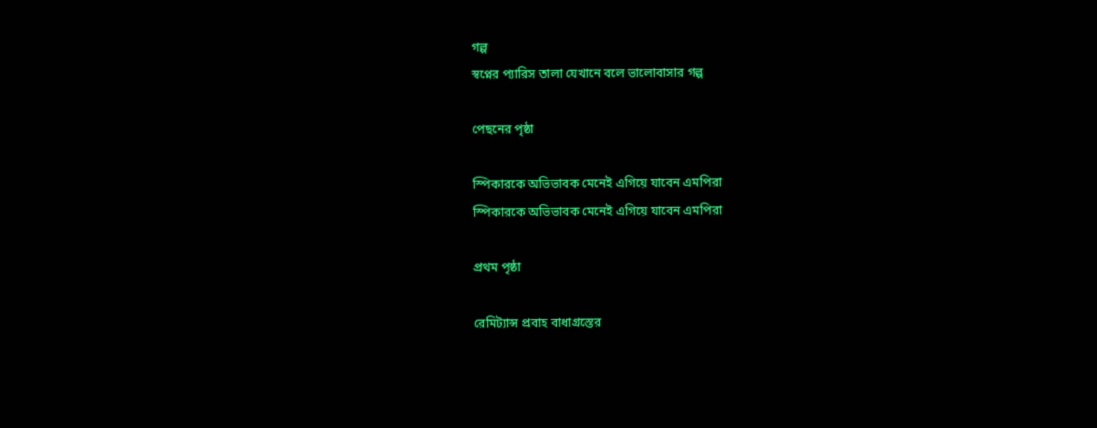গল্প
স্বপ্নের প্যারিস তালা যেখানে বলে ভালোবাসার গল্প

পেছনের পৃষ্ঠা

স্পিকারকে অভিভাবক মেনেই এগিয়ে যাবেন এমপিরা
স্পিকারকে অভিভাবক মেনেই এগিয়ে যাবেন এমপিরা

প্রথম পৃষ্ঠা

রেমিট্যান্স প্রবাহ বাধাগ্রস্তের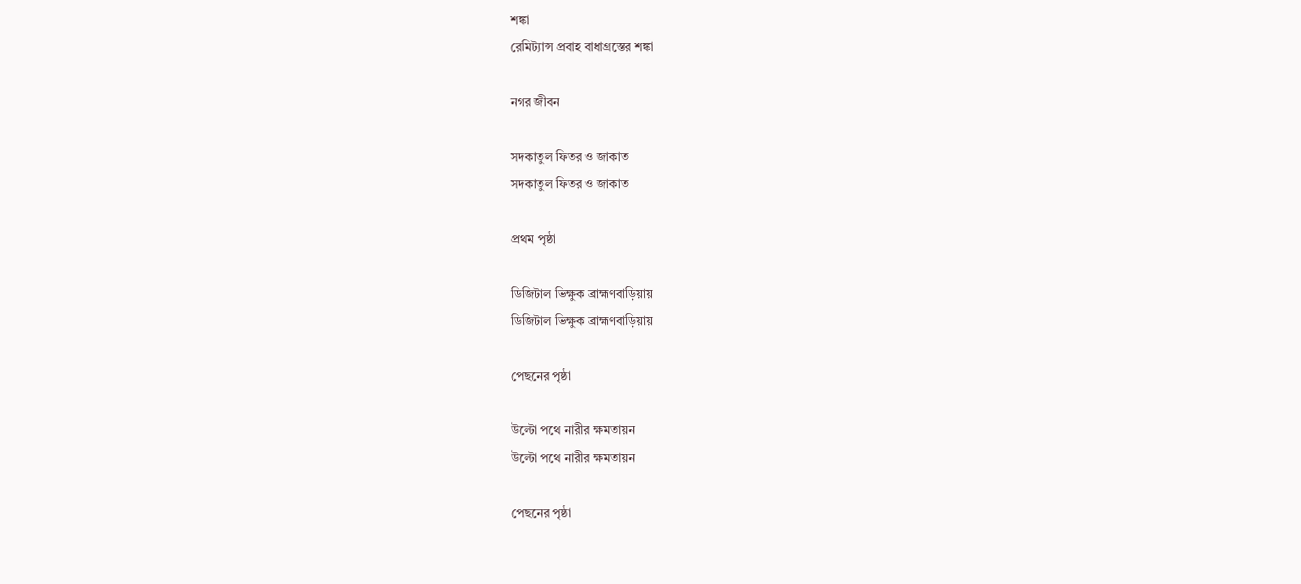শঙ্কা
রেমিট্যান্স প্রবাহ বাধাগ্রস্তের শঙ্কা

নগর জীবন

সদকাতুল ফিতর ও জাকাত
সদকাতুল ফিতর ও জাকাত

প্রথম পৃষ্ঠা

ডিজিটাল ভিক্ষুক ব্রাহ্মণবাড়িয়ায়
ডিজিটাল ভিক্ষুক ব্রাহ্মণবাড়িয়ায়

পেছনের পৃষ্ঠা

উল্টো পথে নারীর ক্ষমতায়ন
উল্টো পথে নারীর ক্ষমতায়ন

পেছনের পৃষ্ঠা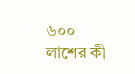৬০০ লাশের কী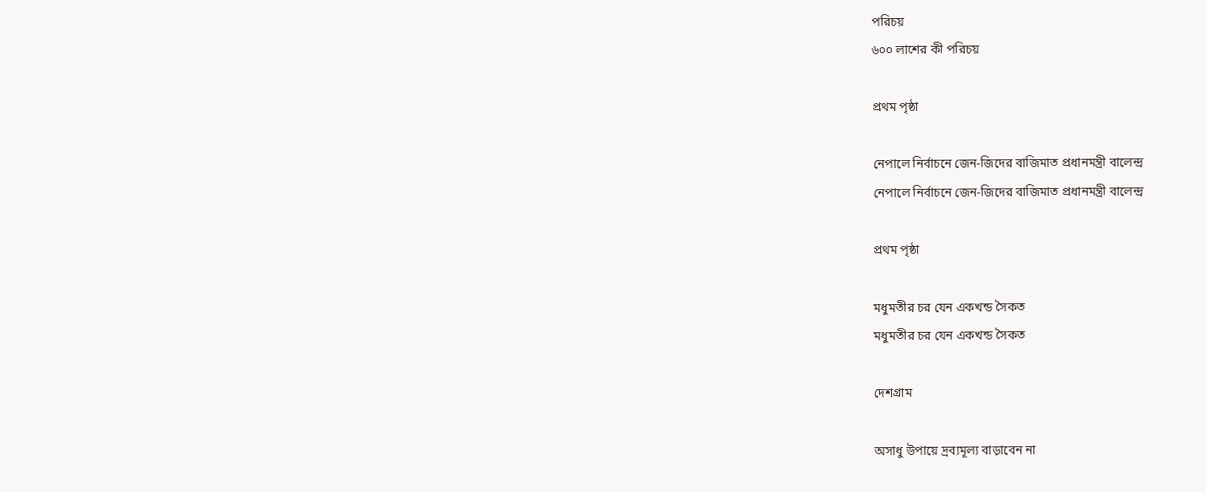পরিচয়
৬০০ লাশের কী পরিচয়

প্রথম পৃষ্ঠা

নেপালে নির্বাচনে জেন-জিদের বাজিমাত প্রধানমন্ত্রী বালেন্দ্র
নেপালে নির্বাচনে জেন-জিদের বাজিমাত প্রধানমন্ত্রী বালেন্দ্র

প্রথম পৃষ্ঠা

মধুমতীর চর যেন একখন্ড সৈকত
মধুমতীর চর যেন একখন্ড সৈকত

দেশগ্রাম

অসাধু উপায়ে দ্রব্যমূল্য বাড়াবেন না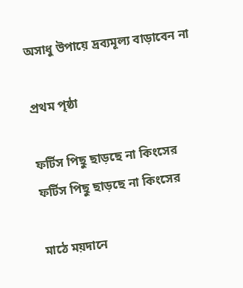অসাধু উপায়ে দ্রব্যমূল্য বাড়াবেন না

প্রথম পৃষ্ঠা

ফর্টিস পিছু ছাড়ছে না কিংসের
ফর্টিস পিছু ছাড়ছে না কিংসের

মাঠে ময়দানে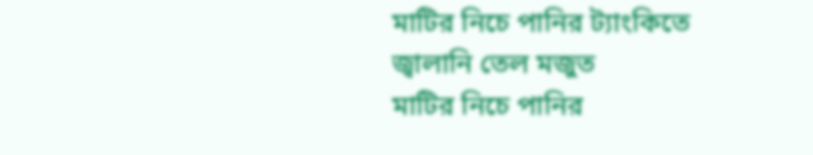মাটির নিচে পানির ট্যাংকিতে জ্বালানি তেল মজুত
মাটির নিচে পানির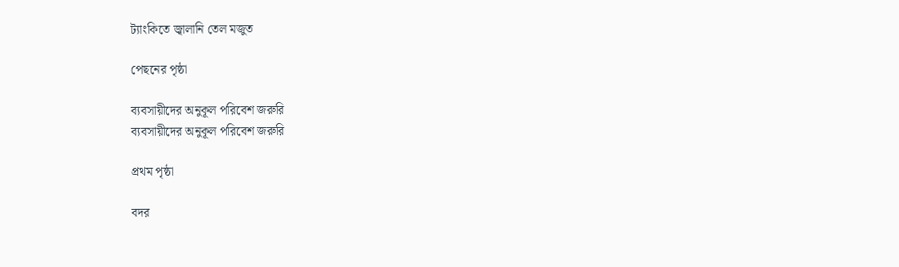ট্যাংকিতে জ্বালানি তেল মজুত

পেছনের পৃষ্ঠা

ব্যবসায়ীদের অনুকূল পরিবেশ জরুরি
ব্যবসায়ীদের অনুকূল পরিবেশ জরুরি

প্রথম পৃষ্ঠা

বদর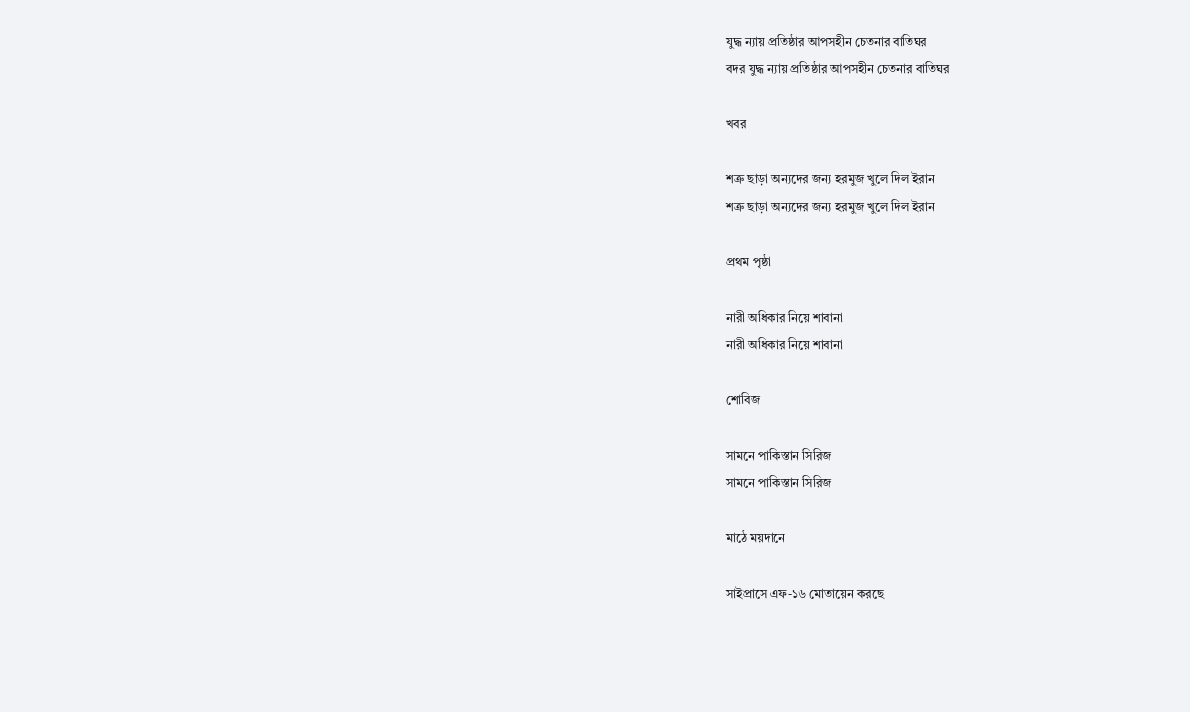যুদ্ধ ন্যায় প্রতিষ্ঠার আপসহীন চেতনার বাতিঘর
বদর যুদ্ধ ন্যায় প্রতিষ্ঠার আপসহীন চেতনার বাতিঘর

খবর

শত্রু ছাড়া অন্যদের জন্য হরমুজ খুলে দিল ইরান
শত্রু ছাড়া অন্যদের জন্য হরমুজ খুলে দিল ইরান

প্রথম পৃষ্ঠা

নারী অধিকার নিয়ে শাবানা
নারী অধিকার নিয়ে শাবানা

শোবিজ

সামনে পাকিস্তান সিরিজ
সামনে পাকিস্তান সিরিজ

মাঠে ময়দানে

সাইপ্রাসে এফ-১৬ মোতায়েন করছে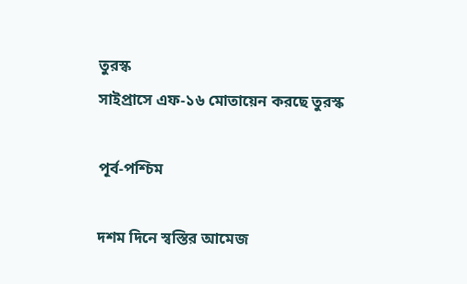তুরস্ক
সাইপ্রাসে এফ-১৬ মোতায়েন করছে তুরস্ক

পূর্ব-পশ্চিম

দশম দিনে স্বস্তির আমেজ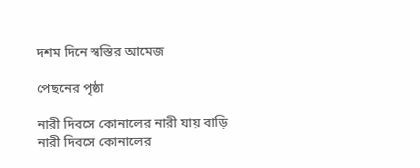দশম দিনে স্বস্তির আমেজ

পেছনের পৃষ্ঠা

নারী দিবসে কোনালের নারী যায় বাড়ি
নারী দিবসে কোনালের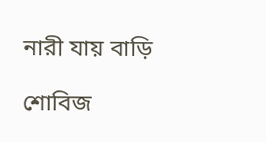নারী যায় বাড়ি

শোবিজ